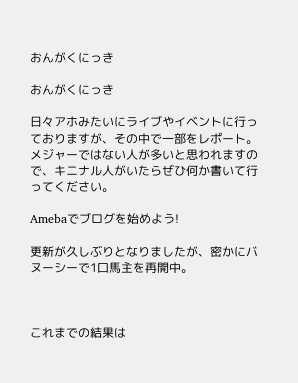おんがくにっき

おんがくにっき

日々アホみたいにライブやイベントに行っておりますが、その中で一部をレポート。
メジャーではない人が多いと思われますので、キニナル人がいたらぜひ何か書いて行ってください。

Amebaでブログを始めよう!

更新が久しぶりとなりましたが、密かにバヌーシーで1口馬主を再開中。



これまでの結果は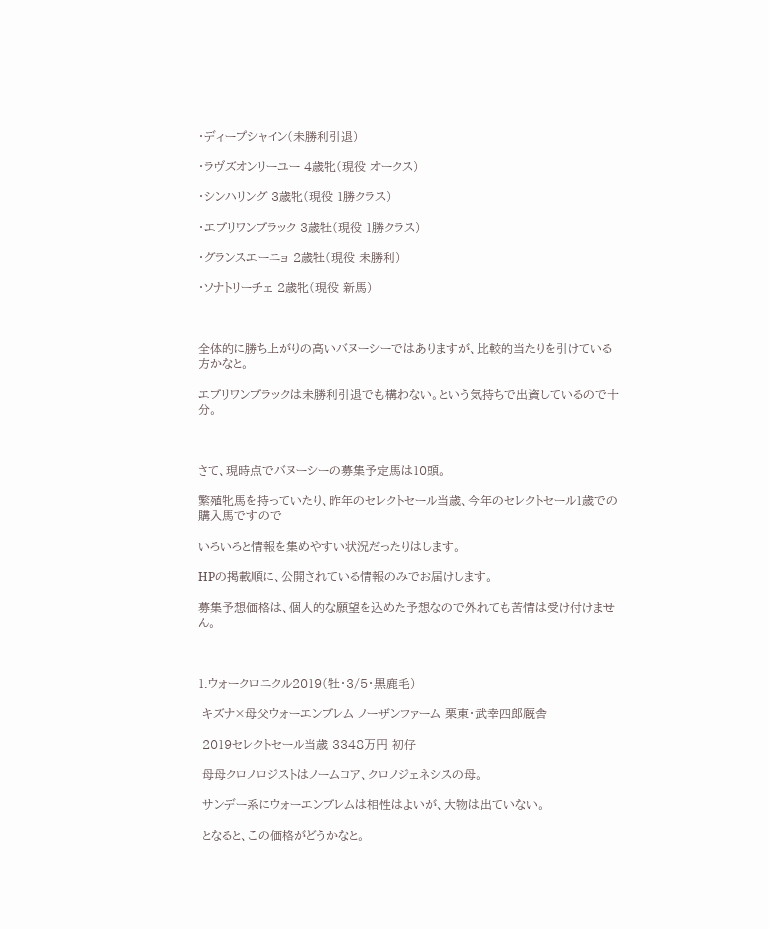・ディープシャイン(未勝利引退)

・ラヴズオンリーユー 4歳牝(現役 オークス)

・シンハリング 3歳牝(現役 1勝クラス)

・エブリワンブラック 3歳牡(現役 1勝クラス)

・グランスエーニョ 2歳牡(現役 未勝利)

・ソナトリーチェ 2歳牝(現役 新馬)



全体的に勝ち上がりの高いバヌーシーではありますが、比較的当たりを引けている方かなと。

エブリワンブラックは未勝利引退でも構わない。という気持ちで出資しているので十分。



さて、現時点でバヌーシーの募集予定馬は10頭。

繁殖牝馬を持っていたり、昨年のセレクトセール当歳、今年のセレクトセール1歳での購入馬ですので

いろいろと情報を集めやすい状況だったりはします。

HPの掲載順に、公開されている情報のみでお届けします。

募集予想価格は、個人的な願望を込めた予想なので外れても苦情は受け付けません。



1.ウォークロニクル2019(牡・3/5・黒鹿毛)

 キズナ×母父ウォーエンブレム ノーザンファーム 栗東・武幸四郎厩舎

 2019セレクトセール当歳 3348万円 初仔

 母母クロノロジストはノームコア、クロノジェネシスの母。

 サンデー系にウォーエンブレムは相性はよいが、大物は出ていない。

 となると、この価格がどうかなと。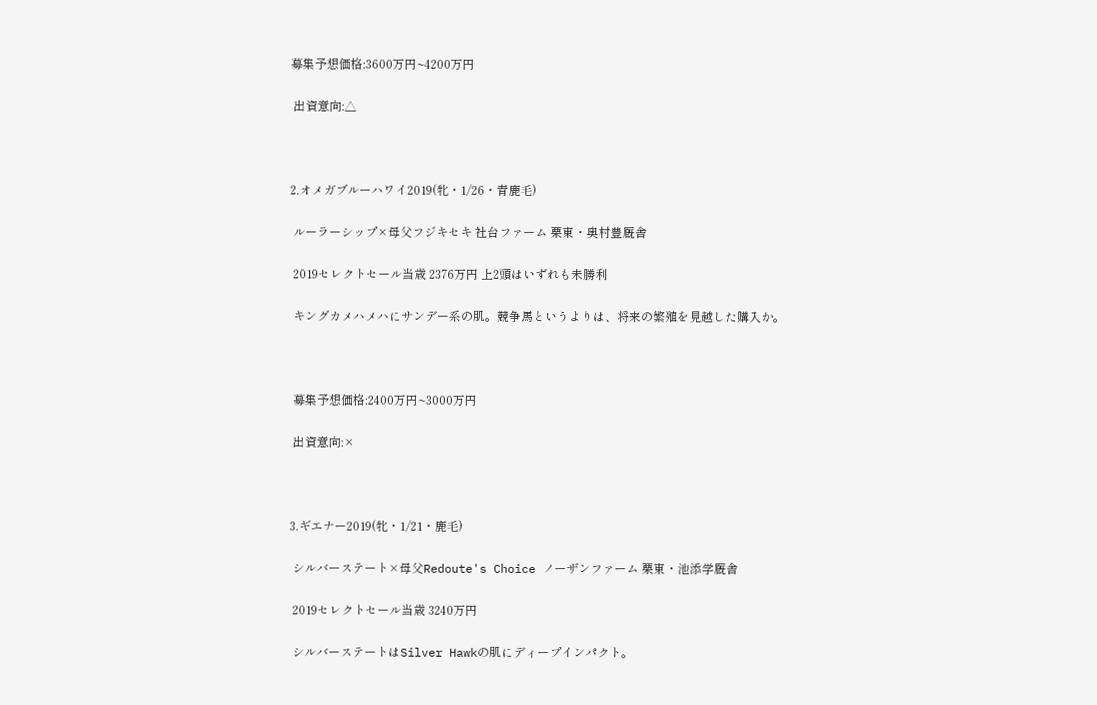募集予想価格:3600万円~4200万円

 出資意向:△



2.オメガブルーハワイ2019(牝・1/26・青鹿毛)

 ルーラーシップ×母父フジキセキ 社台ファーム 栗東・奥村豊厩舎

 2019セレクトセール当歳 2376万円 上2頭はいずれも未勝利

 キングカメハメハにサンデー系の肌。競争馬というよりは、将来の繁殖を見越した購入か。



 募集予想価格:2400万円~3000万円

 出資意向:×



3.ギエナー2019(牝・1/21・鹿毛)

 シルバーステート×母父Redoute's Choice ノーザンファーム 栗東・池添学厩舎

 2019セレクトセール当歳 3240万円

 シルバーステートはSilver Hawkの肌にディープインパクト。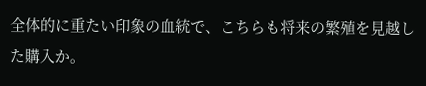全体的に重たい印象の血統で、こちらも将来の繁殖を見越した購入か。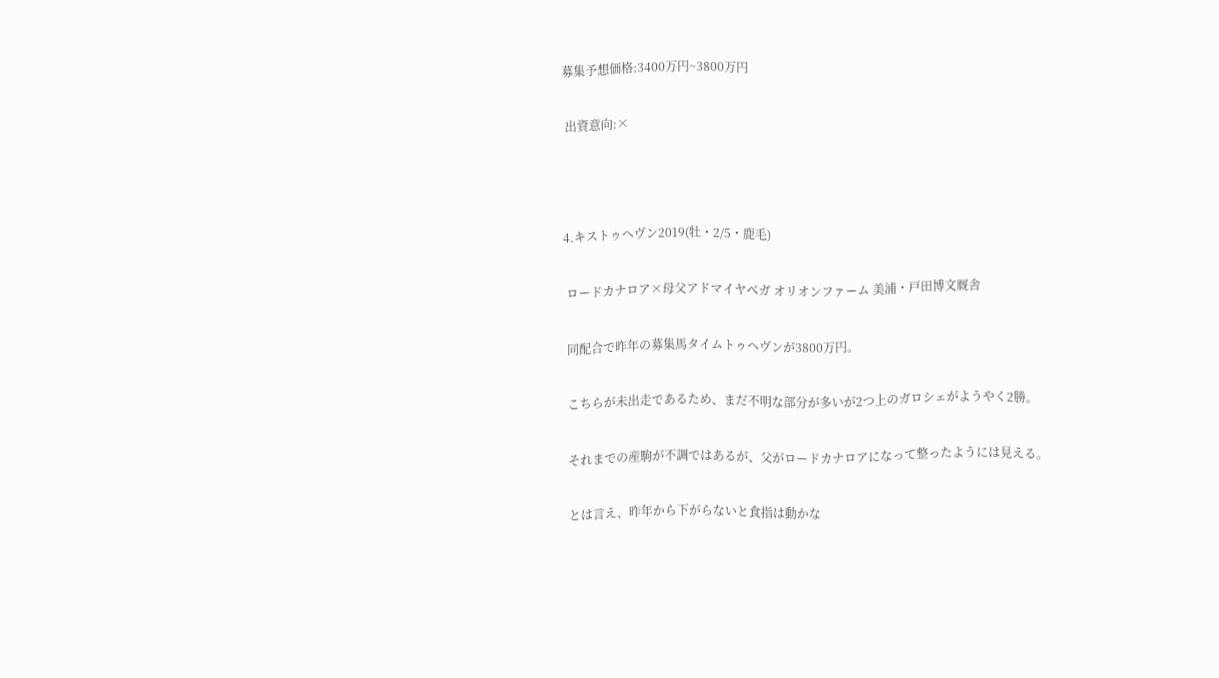募集予想価格:3400万円~3800万円

 出資意向:×



4.キストゥヘヴン2019(牡・2/5・鹿毛)

 ロードカナロア×母父アドマイヤベガ オリオンファーム 美浦・戸田博文厩舎

 同配合で昨年の募集馬タイムトゥヘヴンが3800万円。

 こちらが未出走であるため、まだ不明な部分が多いが2つ上のガロシェがようやく2勝。

 それまでの産駒が不調ではあるが、父がロードカナロアになって整ったようには見える。

 とは言え、昨年から下がらないと食指は動かな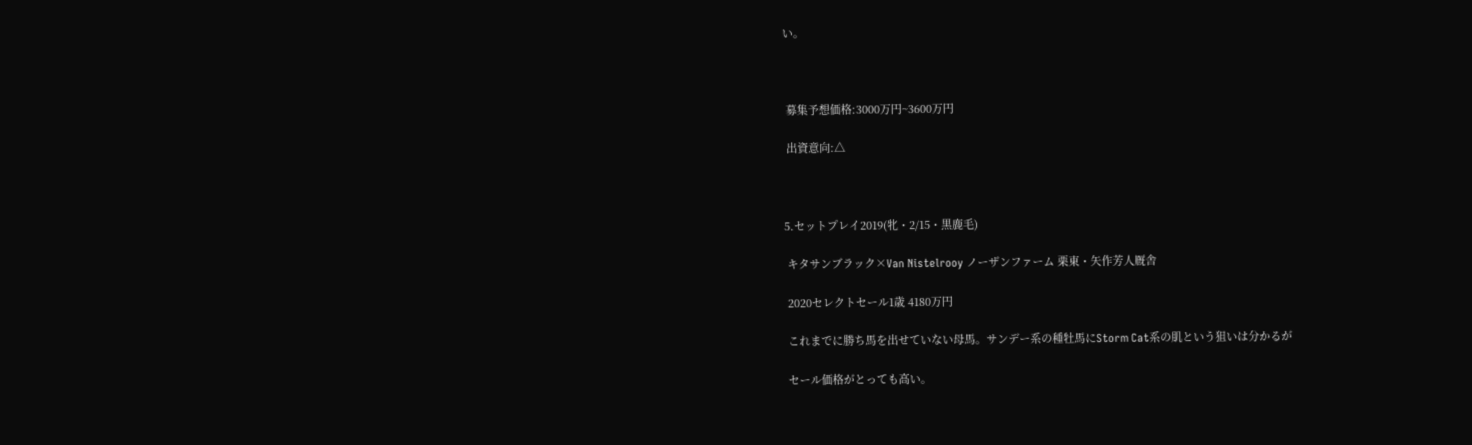い。



 募集予想価格:3000万円~3600万円

 出資意向:△



5.セットプレイ2019(牝・2/15・黒鹿毛)

 キタサンブラック×Van Nistelrooy ノーザンファーム 栗東・矢作芳人厩舎

 2020セレクトセール1歳 4180万円

 これまでに勝ち馬を出せていない母馬。サンデー系の種牡馬にStorm Cat系の肌という狙いは分かるが

 セール価格がとっても高い。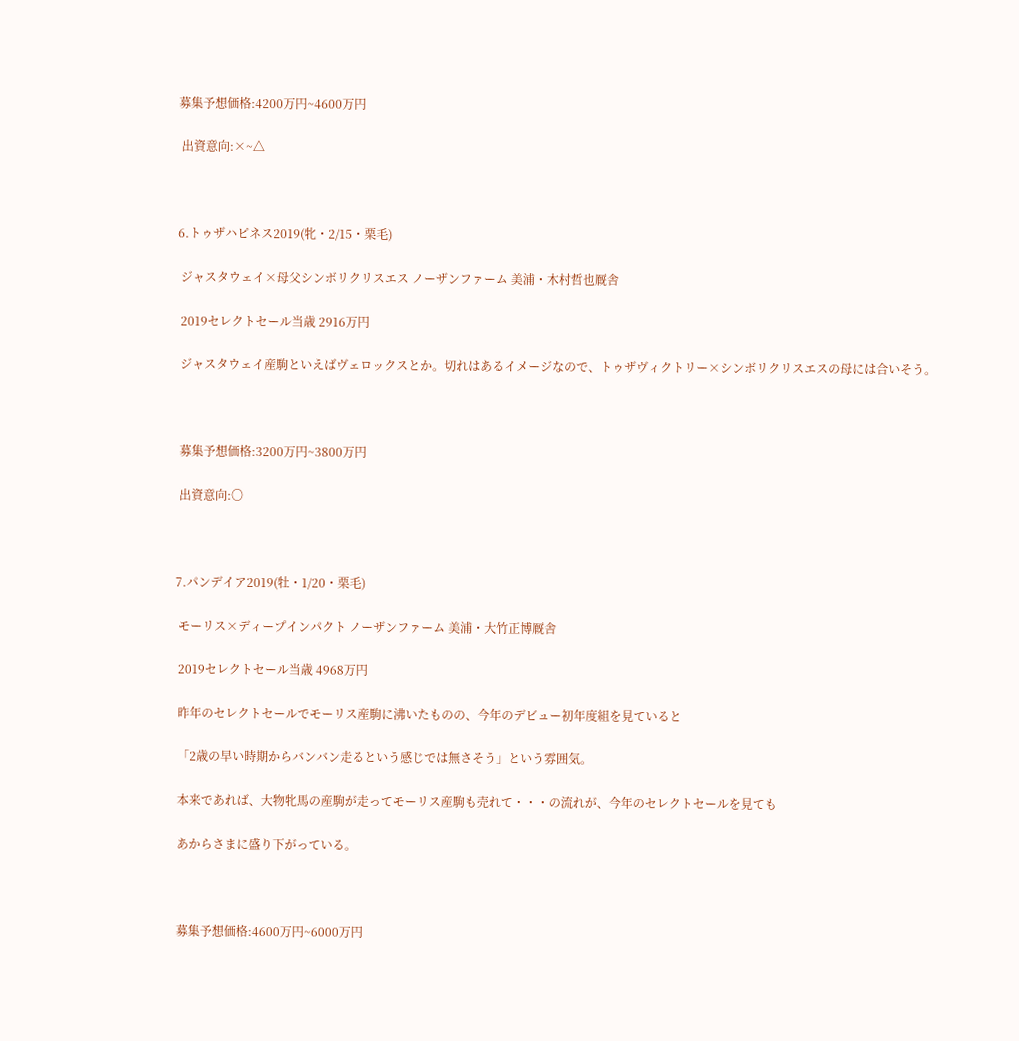募集予想価格:4200万円~4600万円

 出資意向:×~△



6.トゥザハピネス2019(牝・2/15・栗毛)

 ジャスタウェイ×母父シンボリクリスエス ノーザンファーム 美浦・木村哲也厩舎

 2019セレクトセール当歳 2916万円

 ジャスタウェイ産駒といえばヴェロックスとか。切れはあるイメージなので、トゥザヴィクトリー×シンボリクリスエスの母には合いそう。



 募集予想価格:3200万円~3800万円

 出資意向:〇



7.パンデイア2019(牡・1/20・栗毛)

 モーリス×ディープインパクト ノーザンファーム 美浦・大竹正博厩舎

 2019セレクトセール当歳 4968万円

 昨年のセレクトセールでモーリス産駒に沸いたものの、今年のデビュー初年度組を見ていると

 「2歳の早い時期からバンバン走るという感じでは無さそう」という雰囲気。

 本来であれば、大物牝馬の産駒が走ってモーリス産駒も売れて・・・の流れが、今年のセレクトセールを見ても

 あからさまに盛り下がっている。



 募集予想価格:4600万円~6000万円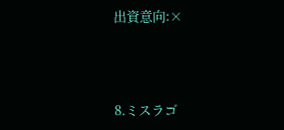出資意向:×



8.ミスラゴ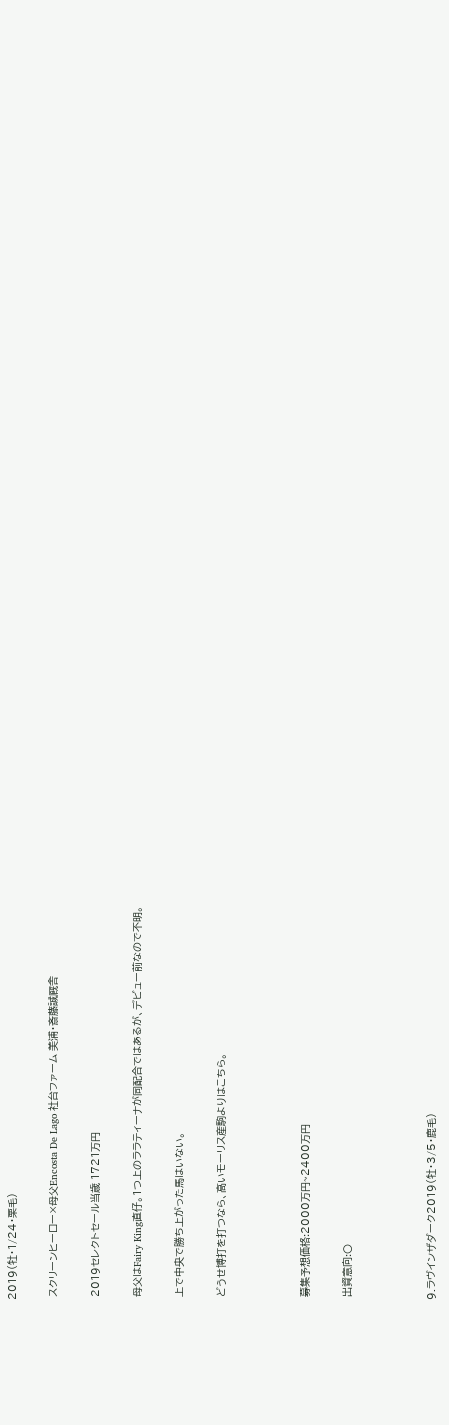2019(牡・1/24・栗毛)

 スクリーンヒーロー×母父Encosta De Lago 社台ファーム 美浦・斎藤誠厩舎

 2019セレクトセール当歳 1721万円

 母父はFairy King直仔。1つ上のララティーナが同配合ではあるが、デビュー前なので不明。

 上で中央で勝ち上がった馬はいない。

 どうせ博打を打つなら、高いモーリス産駒よりはこちら。



 募集予想価格:2000万円~2400万円

 出資意向:〇



9.ラヴインザダーク2019(牡・3/5・鹿毛)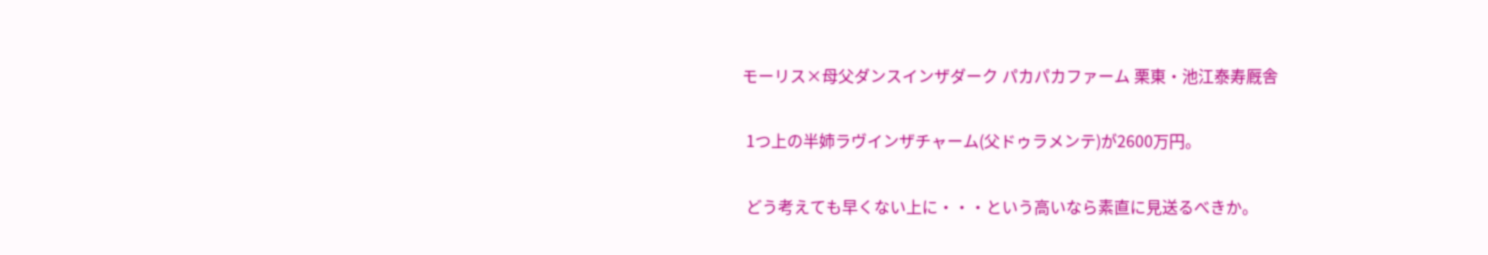モーリス×母父ダンスインザダーク パカパカファーム 栗東・池江泰寿厩舎

 1つ上の半姉ラヴインザチャーム(父ドゥラメンテ)が2600万円。

 どう考えても早くない上に・・・という高いなら素直に見送るべきか。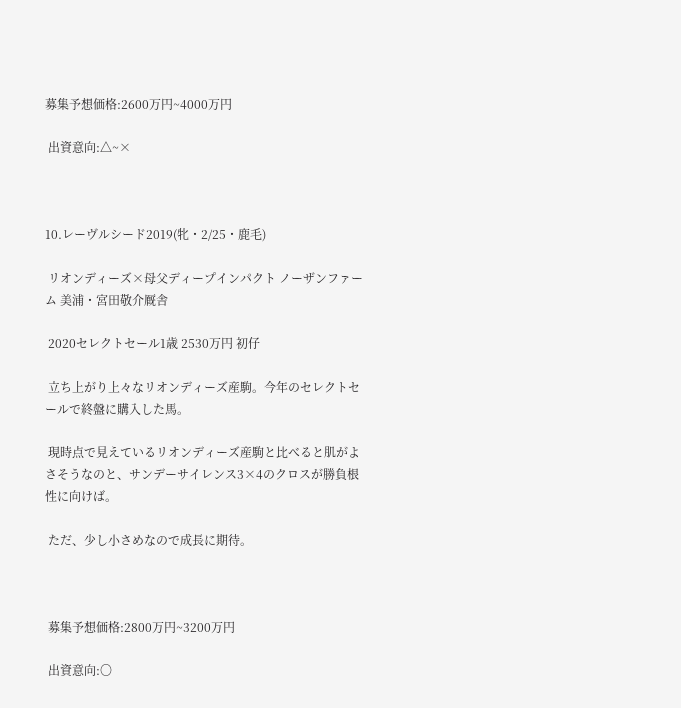募集予想価格:2600万円~4000万円

 出資意向:△~×



10.レーヴルシード2019(牝・2/25・鹿毛)

 リオンディーズ×母父ディープインパクト ノーザンファーム 美浦・宮田敬介厩舎

 2020セレクトセール1歳 2530万円 初仔

 立ち上がり上々なリオンディーズ産駒。今年のセレクトセールで終盤に購入した馬。

 現時点で見えているリオンディーズ産駒と比べると肌がよさそうなのと、サンデーサイレンス3×4のクロスが勝負根性に向けば。

 ただ、少し小さめなので成長に期待。



 募集予想価格:2800万円~3200万円

 出資意向:〇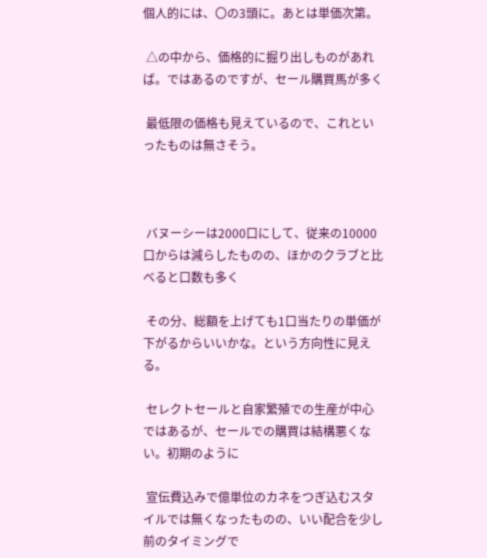個人的には、〇の3頭に。あとは単価次第。

 △の中から、価格的に掘り出しものがあれば。ではあるのですが、セール購買馬が多く

 最低限の価格も見えているので、これといったものは無さそう。



 バヌーシーは2000口にして、従来の10000口からは減らしたものの、ほかのクラブと比べると口数も多く

 その分、総額を上げても1口当たりの単価が下がるからいいかな。という方向性に見える。

 セレクトセールと自家繁殖での生産が中心ではあるが、セールでの購買は結構悪くない。初期のように

 宣伝費込みで億単位のカネをつぎ込むスタイルでは無くなったものの、いい配合を少し前のタイミングで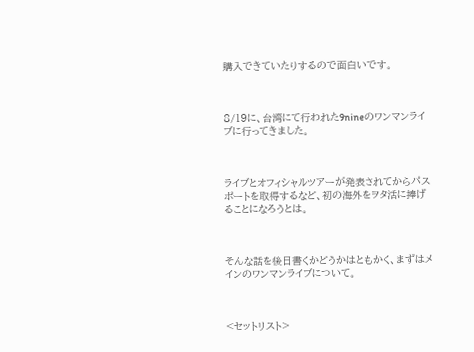購入できていたりするので面白いです。



8/19に、台湾にて行われた9nineのワンマンライブに行ってきました。



ライブとオフィシャルツアーが発表されてからパスポートを取得するなど、初の海外をヲタ活に捧げることになろうとは。



そんな話を後日書くかどうかはともかく、まずはメインのワンマンライブについて。



<セットリスト>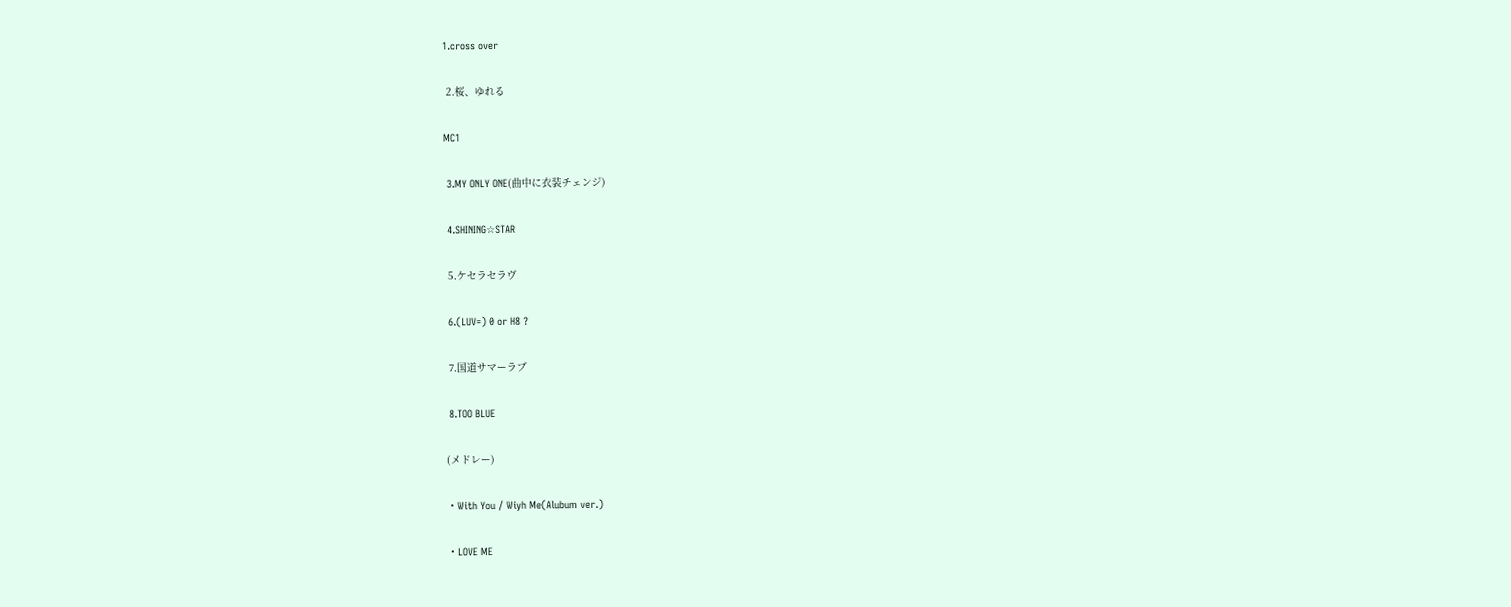1.cross over

 2.桜、ゆれる

MC1

 3.MY ONLY ONE(曲中に衣装チェンジ)

 4.SHINING☆STAR

 5.ケセラセラヴ

 6.(LUV=) 0 or H8 ?

 7.国道サマーラブ

 8.TOO BLUE

(メドレー)

・With You / Wiyh Me(Alubum ver.)

・LOVE ME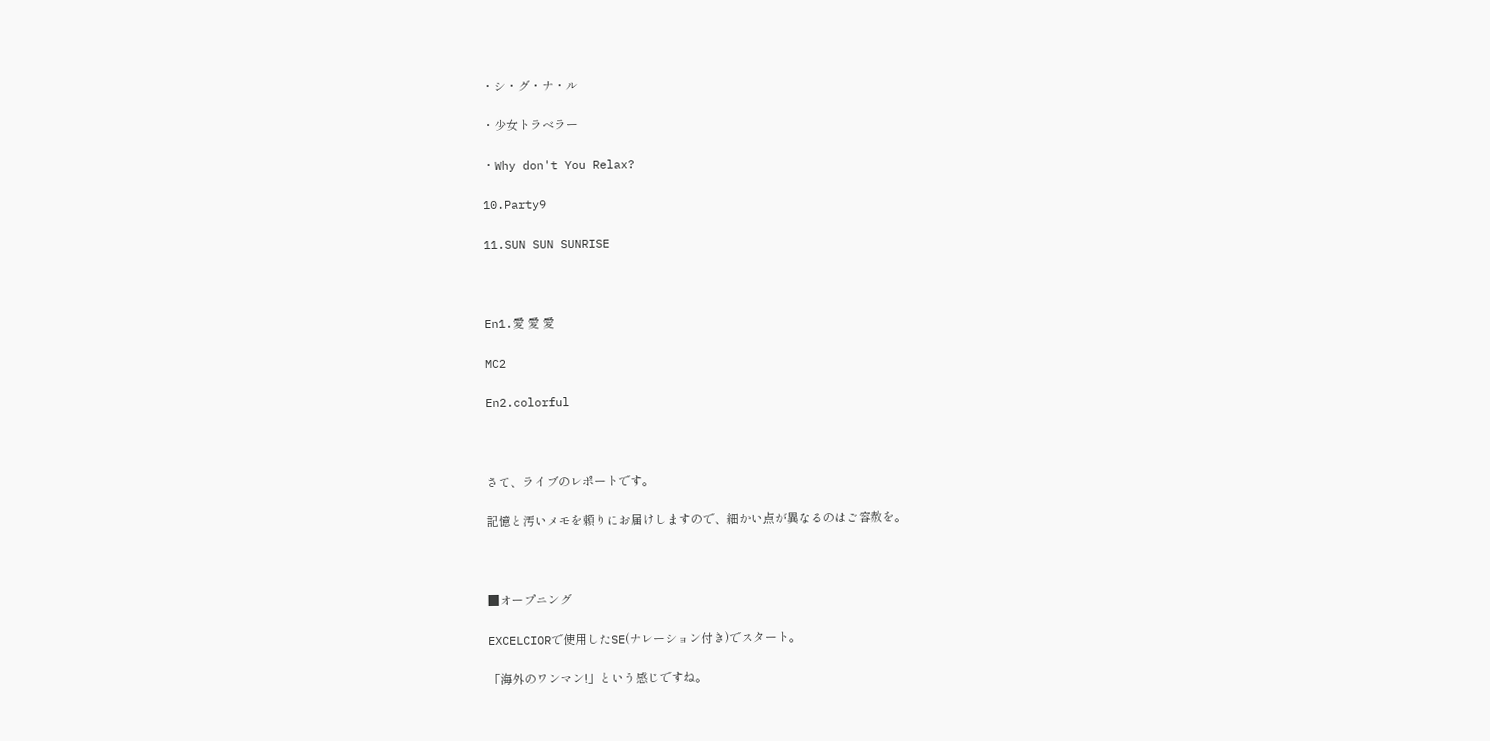・シ・グ・ナ・ル

・少女トラベラー

・Why don't You Relax?

10.Party9

11.SUN SUN SUNRISE



En1.愛 愛 愛

MC2

En2.colorful



さて、ライブのレポートです。

記憶と汚いメモを頼りにお届けしますので、細かい点が異なるのはご容赦を。



■オープニング

EXCELCIORで使用したSE(ナレーション付き)でスタート。

「海外のワンマン!」という感じですね。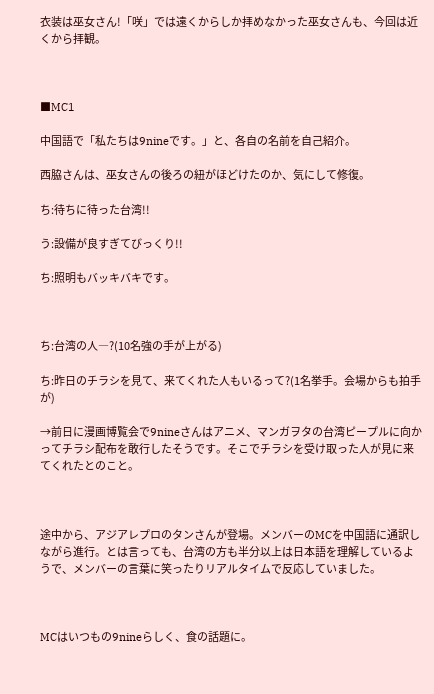衣装は巫女さん!「咲」では遠くからしか拝めなかった巫女さんも、今回は近くから拝観。



■MC1

中国語で「私たちは9nineです。」と、各自の名前を自己紹介。

西脇さんは、巫女さんの後ろの紐がほどけたのか、気にして修復。

ち:待ちに待った台湾!!

う:設備が良すぎてびっくり!!

ち:照明もバッキバキです。



ち:台湾の人―?(10名強の手が上がる)

ち:昨日のチラシを見て、来てくれた人もいるって?(1名挙手。会場からも拍手が)

→前日に漫画博覧会で9nineさんはアニメ、マンガヲタの台湾ピープルに向かってチラシ配布を敢行したそうです。そこでチラシを受け取った人が見に来てくれたとのこと。



途中から、アジアレプロのタンさんが登場。メンバーのMCを中国語に通訳しながら進行。とは言っても、台湾の方も半分以上は日本語を理解しているようで、メンバーの言葉に笑ったりリアルタイムで反応していました。



MCはいつもの9nineらしく、食の話題に。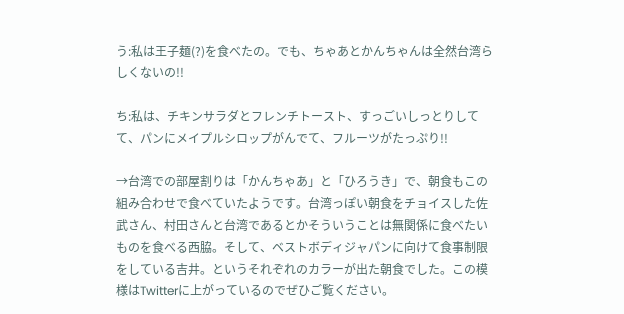う:私は王子麺(?)を食べたの。でも、ちゃあとかんちゃんは全然台湾らしくないの!!

ち:私は、チキンサラダとフレンチトースト、すっごいしっとりしてて、パンにメイプルシロップがんでて、フルーツがたっぷり!!

→台湾での部屋割りは「かんちゃあ」と「ひろうき」で、朝食もこの組み合わせで食べていたようです。台湾っぽい朝食をチョイスした佐武さん、村田さんと台湾であるとかそういうことは無関係に食べたいものを食べる西脇。そして、ベストボディジャパンに向けて食事制限をしている吉井。というそれぞれのカラーが出た朝食でした。この模様はTwitterに上がっているのでぜひご覧ください。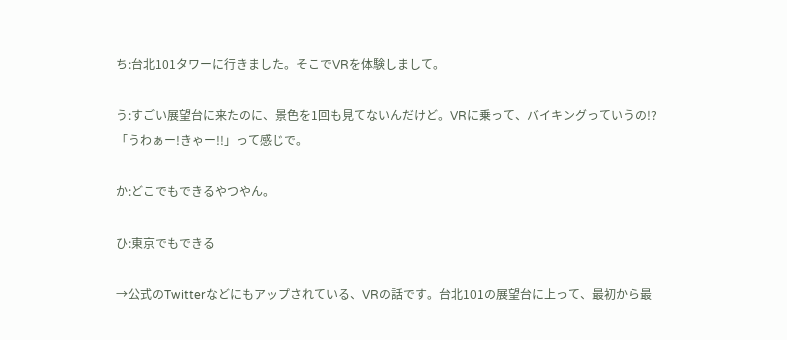ち:台北101タワーに行きました。そこでVRを体験しまして。

う:すごい展望台に来たのに、景色を1回も見てないんだけど。VRに乗って、バイキングっていうの!?「うわぁー!きゃー!!」って感じで。

か:どこでもできるやつやん。

ひ:東京でもできる

→公式のTwitterなどにもアップされている、VRの話です。台北101の展望台に上って、最初から最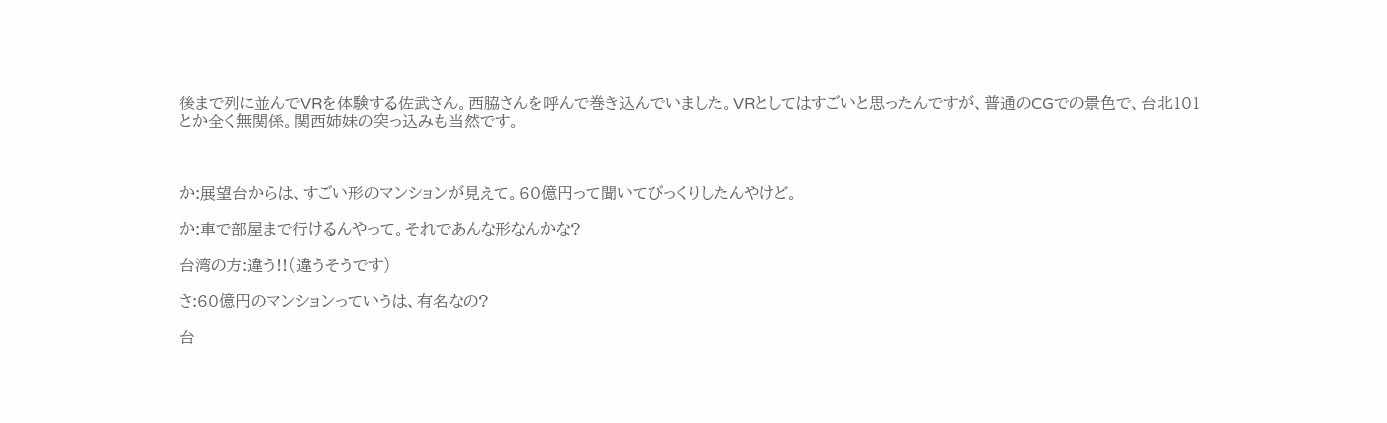後まで列に並んでVRを体験する佐武さん。西脇さんを呼んで巻き込んでいました。VRとしてはすごいと思ったんですが、普通のCGでの景色で、台北101とか全く無関係。関西姉妹の突っ込みも当然です。



か:展望台からは、すごい形のマンションが見えて。60億円って聞いてびっくりしたんやけど。

か:車で部屋まで行けるんやって。それであんな形なんかな?

台湾の方:違う!!(違うそうです)

さ:60億円のマンションっていうは、有名なの?

台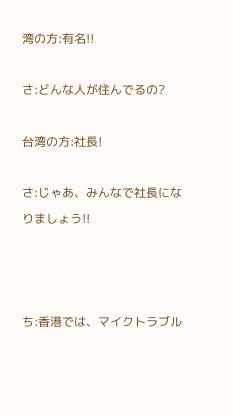湾の方:有名!!

さ:どんな人が住んでるの?

台湾の方:社長!

さ:じゃあ、みんなで社長になりましょう!!



ち:香港では、マイクトラブル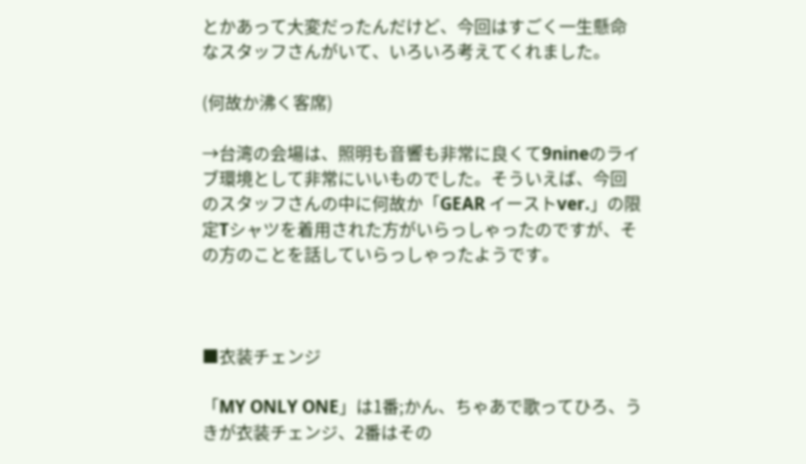とかあって大変だったんだけど、今回はすごく一生懸命なスタッフさんがいて、いろいろ考えてくれました。

(何故か沸く客席)

→台湾の会場は、照明も音響も非常に良くて9nineのライブ環境として非常にいいものでした。そういえば、今回のスタッフさんの中に何故か「GEAR イーストver.」の限定Tシャツを着用された方がいらっしゃったのですが、その方のことを話していらっしゃったようです。



■衣装チェンジ

「MY ONLY ONE」は1番;かん、ちゃあで歌ってひろ、うきが衣装チェンジ、2番はその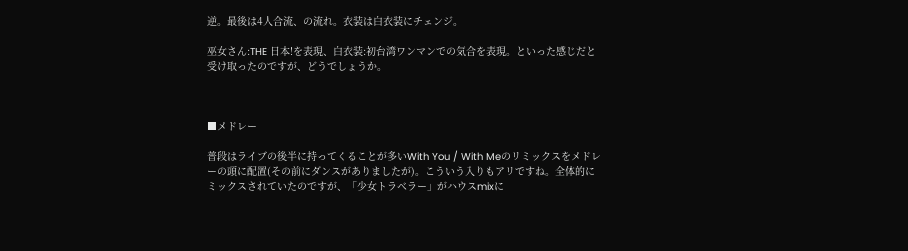逆。最後は4人合流、の流れ。衣装は白衣装にチェンジ。

巫女さん:THE 日本!を表現、白衣装:初台湾ワンマンでの気合を表現。といった感じだと受け取ったのですが、どうでしょうか。



■メドレー

普段はライブの後半に持ってくることが多いWith You / With Meのリミックスをメドレーの頭に配置(その前にダンスがありましたが)。こういう入りもアリですね。全体的にミックスされていたのですが、「少女トラベラー」がハウスmixに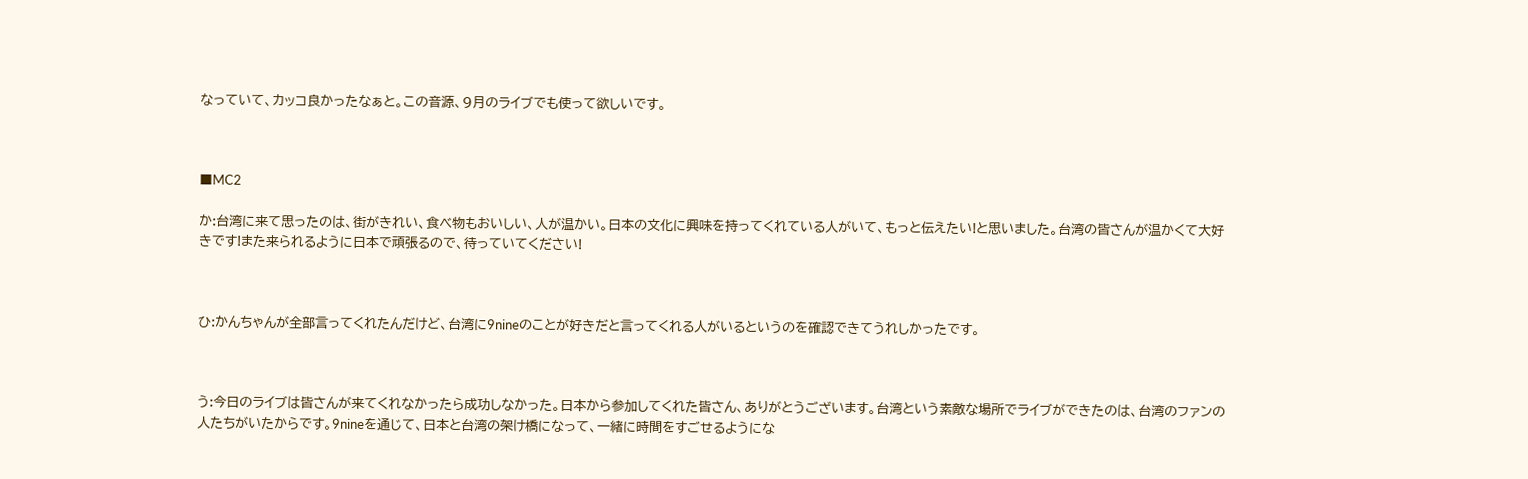なっていて、カッコ良かったなぁと。この音源、9月のライブでも使って欲しいです。



■MC2

か:台湾に来て思ったのは、街がきれい、食べ物もおいしい、人が温かい。日本の文化に興味を持ってくれている人がいて、もっと伝えたい!と思いました。台湾の皆さんが温かくて大好きです!また来られるように日本で頑張るので、待っていてください!



ひ:かんちゃんが全部言ってくれたんだけど、台湾に9nineのことが好きだと言ってくれる人がいるというのを確認できてうれしかったです。



う:今日のライブは皆さんが来てくれなかったら成功しなかった。日本から参加してくれた皆さん、ありがとうございます。台湾という素敵な場所でライブができたのは、台湾のファンの人たちがいたからです。9nineを通じて、日本と台湾の架け橋になって、一緒に時間をすごせるようにな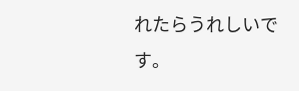れたらうれしいです。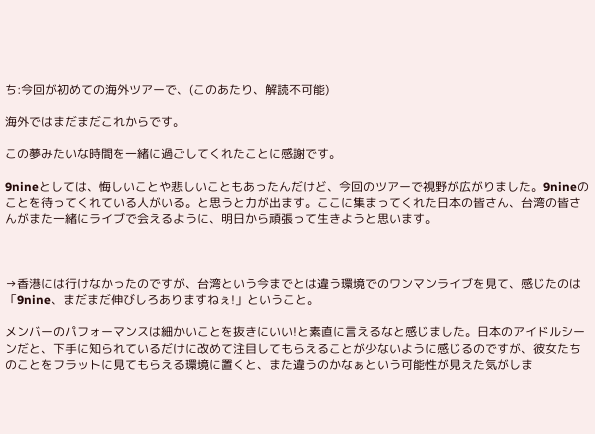ち:今回が初めての海外ツアーで、(このあたり、解読不可能)

海外ではまだまだこれからです。

この夢みたいな時間を一緒に過ごしてくれたことに感謝です。

9nineとしては、悔しいことや悲しいこともあったんだけど、今回のツアーで視野が広がりました。9nineのことを待ってくれている人がいる。と思うと力が出ます。ここに集まってくれた日本の皆さん、台湾の皆さんがまた一緒にライブで会えるように、明日から頑張って生きようと思います。



→香港には行けなかったのですが、台湾という今までとは違う環境でのワンマンライブを見て、感じたのは「9nine、まだまだ伸びしろありますねぇ!」ということ。

メンバーのパフォーマンスは細かいことを抜きにいい!と素直に言えるなと感じました。日本のアイドルシーンだと、下手に知られているだけに改めて注目してもらえることが少ないように感じるのですが、彼女たちのことをフラットに見てもらえる環境に置くと、また違うのかなぁという可能性が見えた気がしま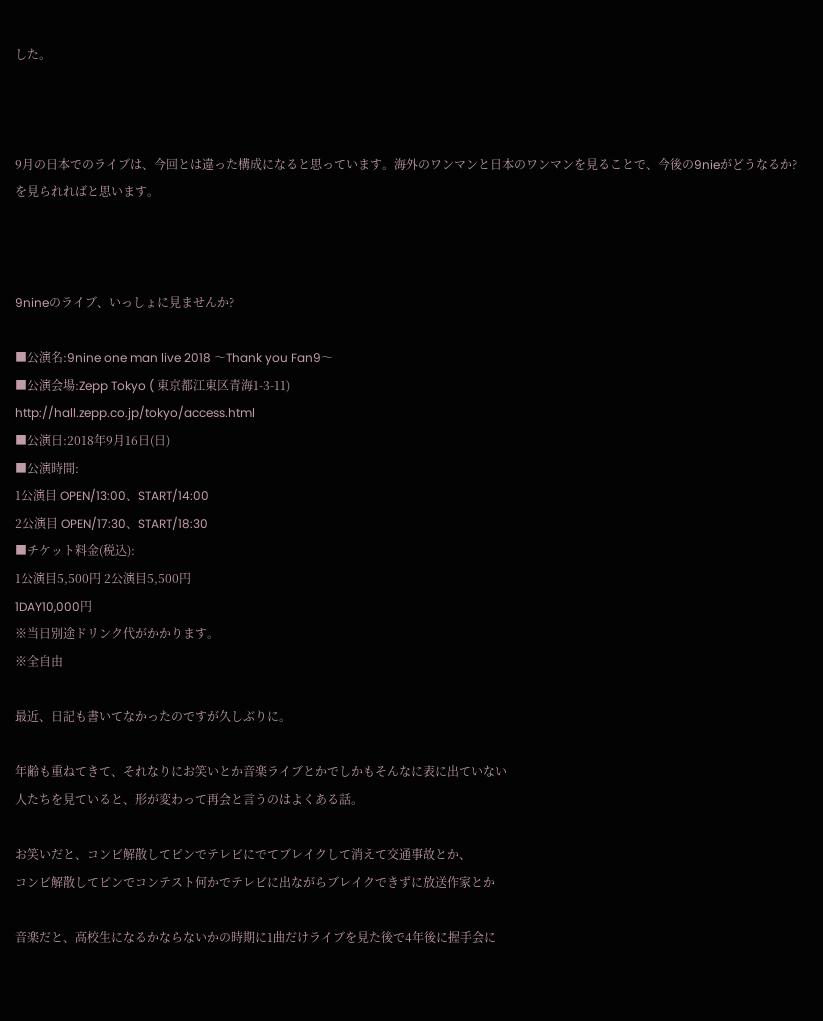した。



9月の日本でのライブは、今回とは違った構成になると思っています。海外のワンマンと日本のワンマンを見ることで、今後の9nieがどうなるか?を見られればと思います。



9nineのライブ、いっしょに見ませんか?

■公演名:9nine one man live 2018 〜Thank you Fan9〜
■公演会場:Zepp Tokyo ( 東京都江東区青海1-3-11)
http://hall.zepp.co.jp/tokyo/access.html
■公演日:2018年9月16日(日)
■公演時間:
1公演目 OPEN/13:00、START/14:00
2公演目 OPEN/17:30、START/18:30
■チケット料金(税込):
1公演目5,500円 2公演目5,500円
1DAY10,000円
※当日別途ドリンク代がかかります。
※全自由

最近、日記も書いてなかったのですが久しぶりに。

年齢も重ねてきて、それなりにお笑いとか音楽ライブとかでしかもそんなに表に出ていない
人たちを見ていると、形が変わって再会と言うのはよくある話。

お笑いだと、コンビ解散してピンでテレビにでてブレイクして消えて交通事故とか、
コンビ解散してピンでコンテスト何かでテレビに出ながらブレイクできずに放送作家とか

音楽だと、高校生になるかならないかの時期に1曲だけライブを見た後で4年後に握手会に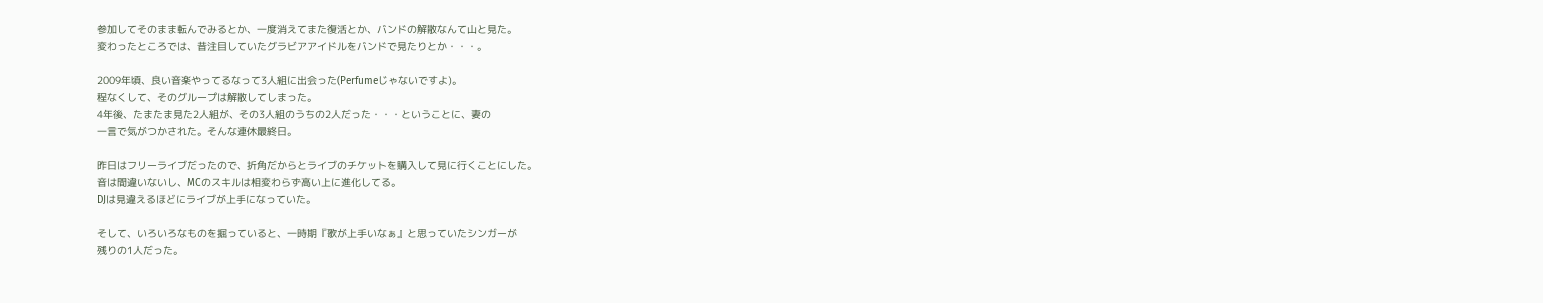参加してそのまま転んでみるとか、一度消えてまた復活とか、バンドの解散なんて山と見た。
変わったところでは、昔注目していたグラビアアイドルをバンドで見たりとか・・・。

2009年頃、良い音楽やってるなって3人組に出会った(Perfumeじゃないですよ)。
程なくして、そのグループは解散してしまった。
4年後、たまたま見た2人組が、その3人組のうちの2人だった・・・ということに、妻の
一言で気がつかされた。そんな連休最終日。

昨日はフリーライブだったので、折角だからとライブのチケットを購入して見に行くことにした。
音は間違いないし、MCのスキルは相変わらず高い上に進化してる。
DJは見違えるほどにライブが上手になっていた。

そして、いろいろなものを掘っていると、一時期『歌が上手いなぁ』と思っていたシンガーが
残りの1人だった。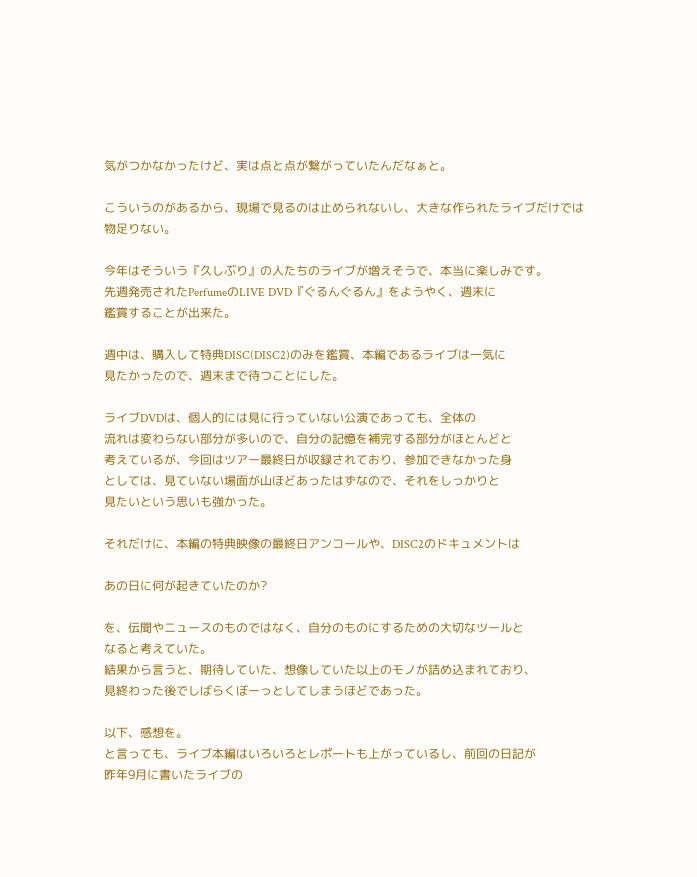気がつかなかったけど、実は点と点が繋がっていたんだなぁと。

こういうのがあるから、現場で見るのは止められないし、大きな作られたライブだけでは
物足りない。

今年はそういう『久しぶり』の人たちのライブが増えそうで、本当に楽しみです。
先週発売されたPerfumeのLIVE DVD『ぐるんぐるん』をようやく、週末に
鑑賞することが出来た。

週中は、購入して特典DISC(DISC2)のみを鑑賞、本編であるライブは一気に
見たかったので、週末まで待つことにした。

ライブDVDは、個人的には見に行っていない公演であっても、全体の
流れは変わらない部分が多いので、自分の記憶を補完する部分がほとんどと
考えているが、今回はツアー最終日が収録されており、参加できなかった身
としては、見ていない場面が山ほどあったはずなので、それをしっかりと
見たいという思いも強かった。

それだけに、本編の特典映像の最終日アンコールや、DISC2のドキュメントは

あの日に何が起きていたのか?

を、伝聞やニュースのものではなく、自分のものにするための大切なツールと
なると考えていた。
結果から言うと、期待していた、想像していた以上のモノが詰め込まれており、
見終わった後でしばらくぼーっとしてしまうほどであった。

以下、感想を。
と言っても、ライブ本編はいろいろとレポートも上がっているし、前回の日記が
昨年9月に書いたライブの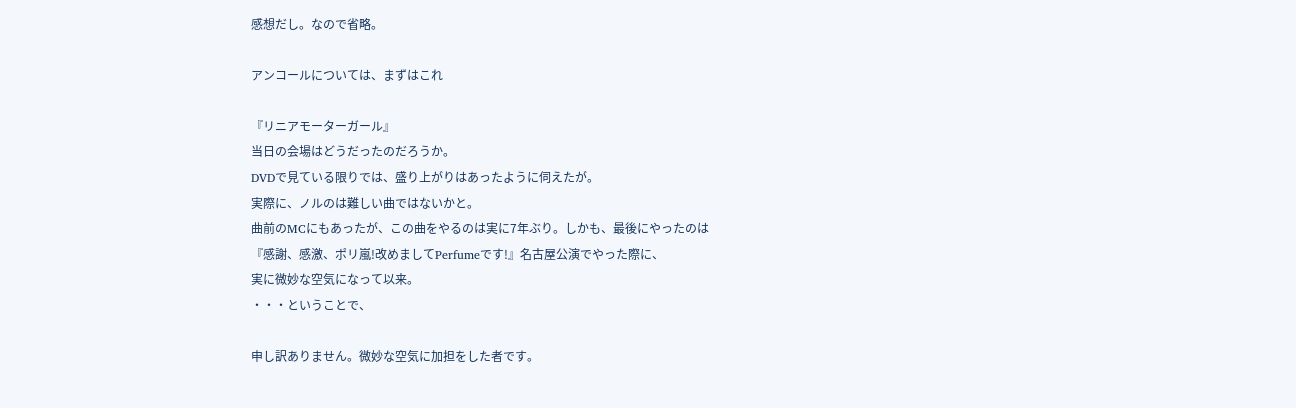感想だし。なので省略。

アンコールについては、まずはこれ

『リニアモーターガール』
当日の会場はどうだったのだろうか。
DVDで見ている限りでは、盛り上がりはあったように伺えたが。
実際に、ノルのは難しい曲ではないかと。
曲前のMCにもあったが、この曲をやるのは実に7年ぶり。しかも、最後にやったのは
『感謝、感激、ポリ嵐!改めましてPerfumeです!』名古屋公演でやった際に、
実に微妙な空気になって以来。
・・・ということで、

申し訳ありません。微妙な空気に加担をした者です。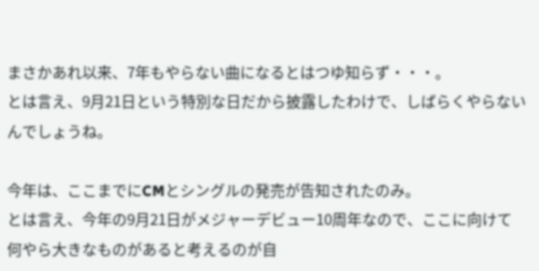まさかあれ以来、7年もやらない曲になるとはつゆ知らず・・・。
とは言え、9月21日という特別な日だから披露したわけで、しばらくやらないんでしょうね。

今年は、ここまでにCMとシングルの発売が告知されたのみ。
とは言え、今年の9月21日がメジャーデビュー10周年なので、ここに向けて
何やら大きなものがあると考えるのが自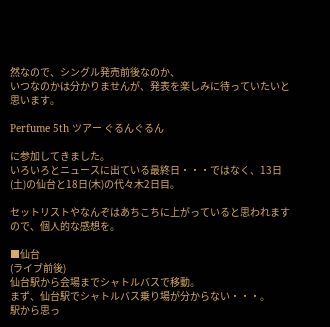然なので、シングル発売前後なのか、
いつなのかは分かりませんが、発表を楽しみに待っていたいと思います。

Perfume 5th ツアー ぐるんぐるん

に参加してきました。
いろいろとニュースに出ている最終日・・・ではなく、13日(土)の仙台と18日(木)の代々木2日目。

セットリストやなんぞはあちこちに上がっていると思われますので、個人的な感想を。

■仙台
(ライブ前後)
仙台駅から会場までシャトルバスで移動。
まず、仙台駅でシャトルバス乗り場が分からない・・・。
駅から思っ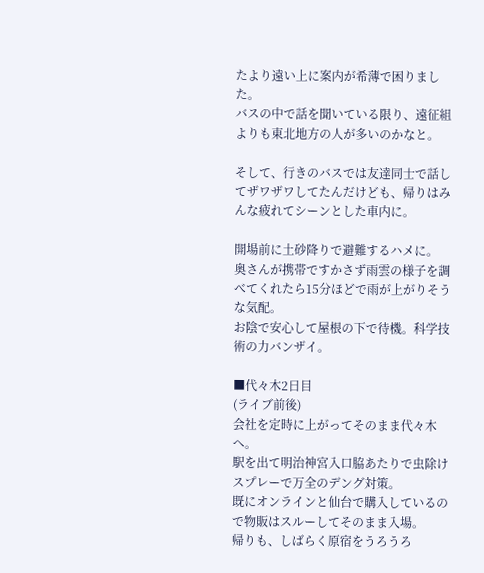たより遠い上に案内が希薄で困りました。
バスの中で話を聞いている限り、遠征組よりも東北地方の人が多いのかなと。

そして、行きのバスでは友達同士で話してザワザワしてたんだけども、帰りはみんな疲れてシーンとした車内に。

開場前に土砂降りで避難するハメに。
奥さんが携帯ですかさず雨雲の様子を調べてくれたら15分ほどで雨が上がりそうな気配。
お陰で安心して屋根の下で待機。科学技術の力バンザイ。

■代々木2日目
(ライブ前後)
会社を定時に上がってそのまま代々木へ。
駅を出て明治神宮入口脇あたりで虫除けスプレーで万全のデング対策。
既にオンラインと仙台で購入しているので物販はスルーしてそのまま入場。
帰りも、しばらく原宿をうろうろ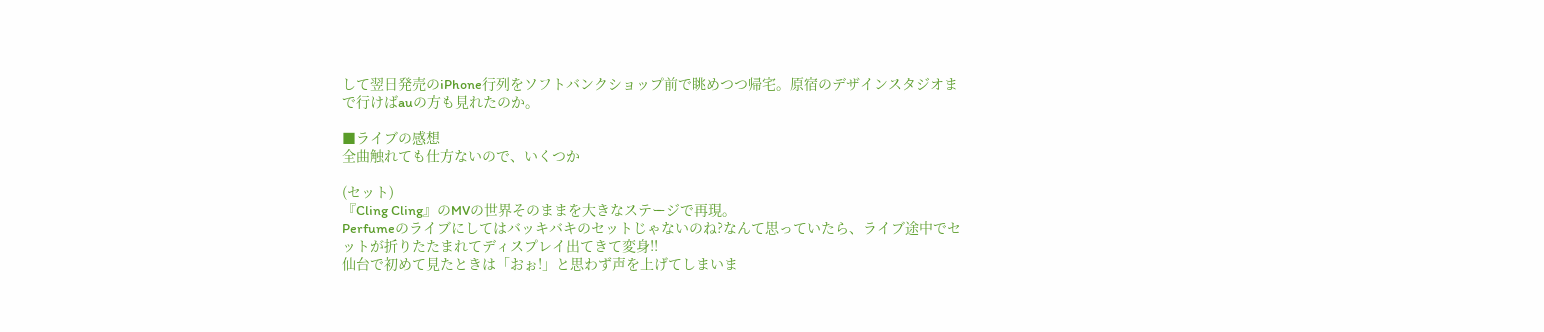して翌日発売のiPhone行列をソフトバンクショップ前で眺めつつ帰宅。原宿のデザインスタジオまで行けばauの方も見れたのか。

■ライブの感想
全曲触れても仕方ないので、いくつか

(セット)
『Cling Cling』のMVの世界そのままを大きなステージで再現。
Perfumeのライブにしてはバッキバキのセットじゃないのね?なんて思っていたら、ライブ途中でセットが折りたたまれてディスプレイ出てきて変身!!
仙台で初めて見たときは「おぉ!」と思わず声を上げてしまいま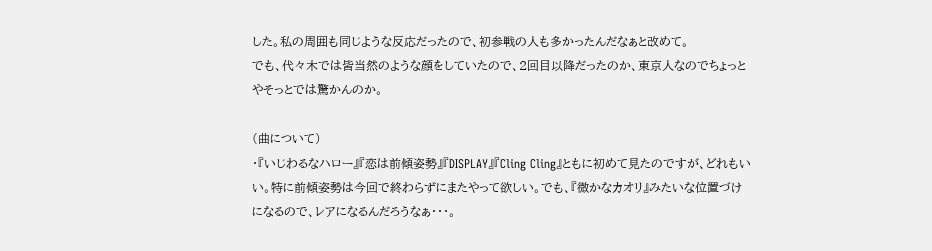した。私の周囲も同じような反応だったので、初参戦の人も多かったんだなぁと改めて。
でも、代々木では皆当然のような顔をしていたので、2回目以降だったのか、東京人なのでちょっとやそっとでは驚かんのか。

(曲について)
・『いじわるなハロー』『恋は前傾姿勢』『DISPLAY』『Cling Cling』ともに初めて見たのですが、どれもいい。特に前傾姿勢は今回で終わらずにまたやって欲しい。でも、『微かなカオリ』みたいな位置づけになるので、レアになるんだろうなぁ・・・。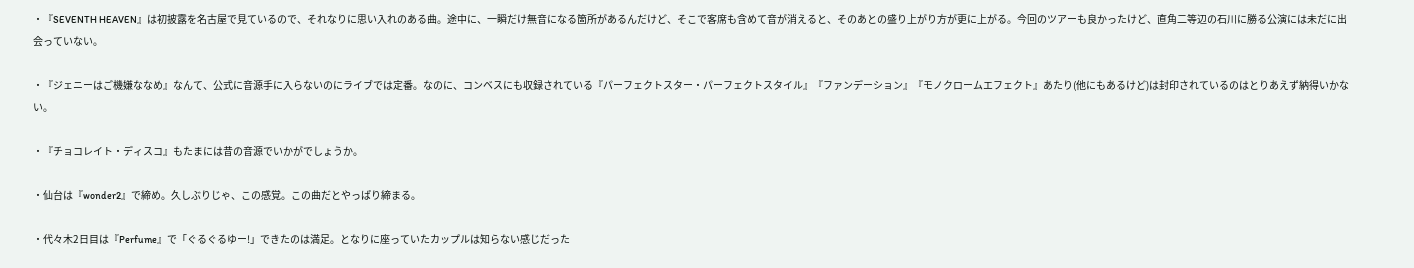・『SEVENTH HEAVEN』は初披露を名古屋で見ているので、それなりに思い入れのある曲。途中に、一瞬だけ無音になる箇所があるんだけど、そこで客席も含めて音が消えると、そのあとの盛り上がり方が更に上がる。今回のツアーも良かったけど、直角二等辺の石川に勝る公演には未だに出会っていない。

・『ジェニーはご機嫌ななめ』なんて、公式に音源手に入らないのにライブでは定番。なのに、コンベスにも収録されている『パーフェクトスター・パーフェクトスタイル』『ファンデーション』『モノクロームエフェクト』あたり(他にもあるけど)は封印されているのはとりあえず納得いかない。

・『チョコレイト・ディスコ』もたまには昔の音源でいかがでしょうか。

・仙台は『wonder2』で締め。久しぶりじゃ、この感覚。この曲だとやっぱり締まる。

・代々木2日目は『Perfume』で「ぐるぐるゆー!」できたのは満足。となりに座っていたカップルは知らない感じだった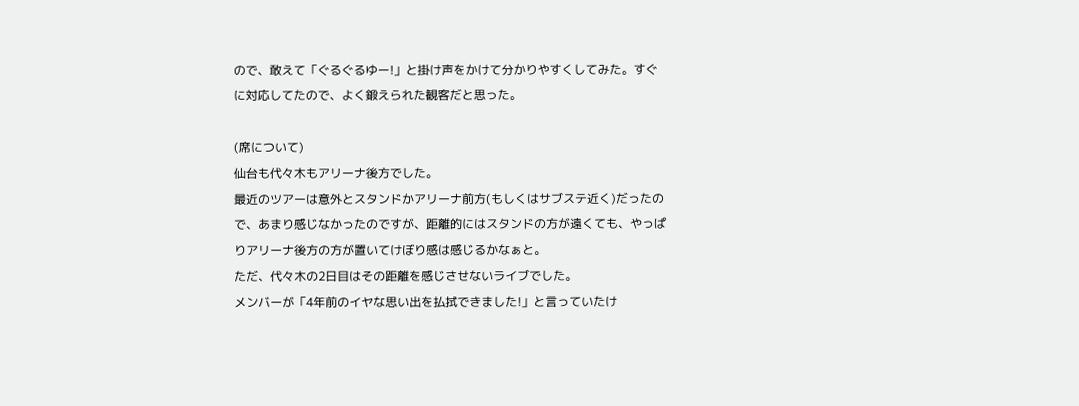ので、敢えて「ぐるぐるゆー!」と掛け声をかけて分かりやすくしてみた。すぐに対応してたので、よく鍛えられた観客だと思った。

(席について)
仙台も代々木もアリーナ後方でした。
最近のツアーは意外とスタンドかアリーナ前方(もしくはサブステ近く)だったので、あまり感じなかったのですが、距離的にはスタンドの方が遠くても、やっぱりアリーナ後方の方が置いてけぼり感は感じるかなぁと。
ただ、代々木の2日目はその距離を感じさせないライブでした。
メンバーが「4年前のイヤな思い出を払拭できました!」と言っていたけ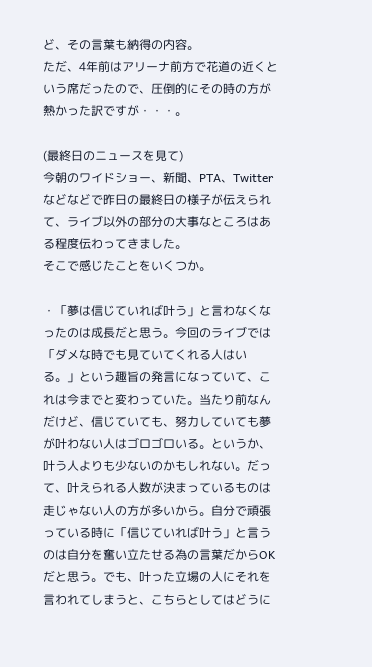ど、その言葉も納得の内容。
ただ、4年前はアリーナ前方で花道の近くという席だったので、圧倒的にその時の方が熱かった訳ですが・・・。

(最終日のニュースを見て)
今朝のワイドショー、新聞、PTA、Twitterなどなどで昨日の最終日の様子が伝えられて、ライブ以外の部分の大事なところはある程度伝わってきました。
そこで感じたことをいくつか。

・「夢は信じていれば叶う」と言わなくなったのは成長だと思う。今回のライブでは「ダメな時でも見ていてくれる人はいる。」という趣旨の発言になっていて、これは今までと変わっていた。当たり前なんだけど、信じていても、努力していても夢が叶わない人はゴロゴロいる。というか、叶う人よりも少ないのかもしれない。だって、叶えられる人数が決まっているものは走じゃない人の方が多いから。自分で頑張っている時に「信じていれば叶う」と言うのは自分を奮い立たせる為の言葉だからOKだと思う。でも、叶った立場の人にそれを言われてしまうと、こちらとしてはどうに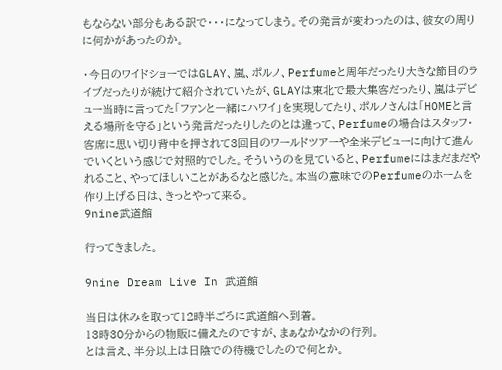もならない部分もある訳で・・・になってしまう。その発言が変わったのは、彼女の周りに何かがあったのか。

・今日のワイドショーではGLAY、嵐、ポルノ、Perfumeと周年だったり大きな節目のライブだったりが続けて紹介されていたが、GLAYは東北で最大集客だったり、嵐はデビュー当時に言ってた「ファンと一緒にハワイ」を実現してたり、ポルノさんは「HOMEと言える場所を守る」という発言だったりしたのとは違って、Perfumeの場合はスタッフ・客席に思い切り背中を押されて3回目のワールドツアーや全米デビューに向けて進んでいくという感じで対照的でした。そういうのを見ていると、Perfumeにはまだまだやれること、やってほしいことがあるなと感じた。本当の意味でのPerfumeのホームを作り上げる日は、きっとやって来る。
9nine武道館

行ってきました。

9nine Dream Live In 武道館

当日は休みを取って12時半ごろに武道館へ到着。
13時30分からの物販に備えたのですが、まぁなかなかの行列。
とは言え、半分以上は日陰での待機でしたので何とか。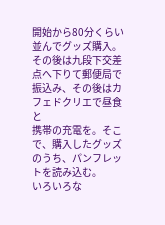開始から80分くらい並んでグッズ購入。
その後は九段下交差点へ下りて郵便局で振込み、その後はカフェドクリエで昼食と
携帯の充電を。そこで、購入したグッズのうち、パンフレットを読み込む。
いろいろな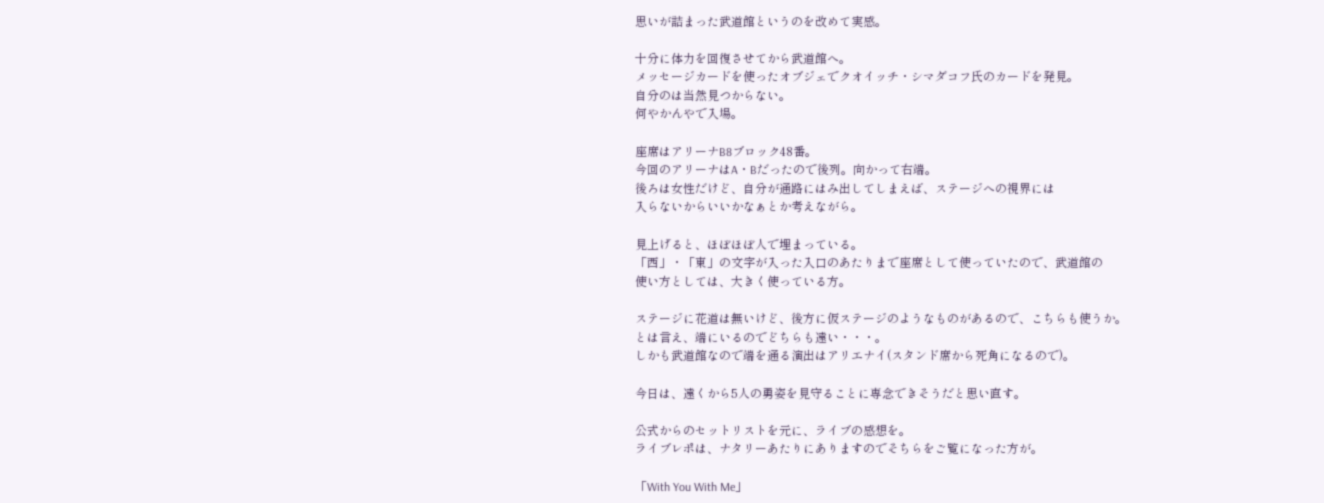思いが詰まった武道館というのを改めて実感。

十分に体力を回復させてから武道館へ。
メッセージカードを使ったオブジェでクオイッチ・シマダコフ氏のカードを発見。
自分のは当然見つからない。
何やかんやで入場。

座席はアリーナB8ブロック48番。
今回のアリーナはA・Bだったので後列。向かって右端。
後ろは女性だけど、自分が通路にはみ出してしまえば、ステージへの視界には
入らないからいいかなぁとか考えながら。

見上げると、ほぼほぼ人で埋まっている。
「西」・「東」の文字が入った入口のあたりまで座席として使っていたので、武道館の
使い方としては、大きく使っている方。

ステージに花道は無いけど、後方に仮ステージのようなものがあるので、こちらも使うか。
とは言え、端にいるのでどちらも遠い・・・。
しかも武道館なので端を通る演出はアリエナイ(スタンド席から死角になるので)。

今日は、遠くから5人の勇姿を見守ることに専念できそうだと思い直す。

公式からのセットリストを元に、ライブの感想を。
ライブレポは、ナタリーあたりにありますのでそちらをご覧になった方が。

「With You With Me」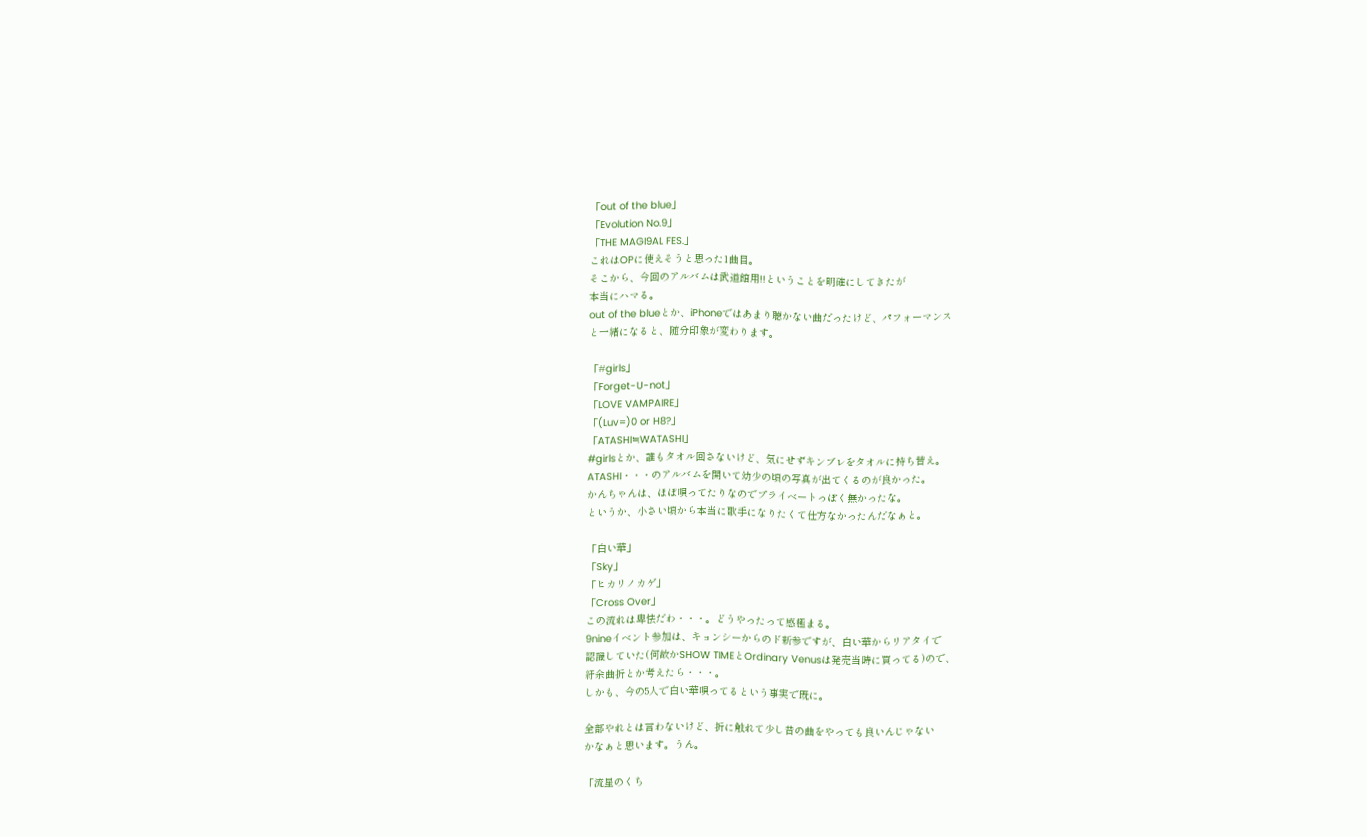「out of the blue」
「Evolution No.9」
「THE MAGI9AL FES.」
これはOPに使えそうと思った1曲目。
そこから、今回のアルバムは武道館用!!ということを明確にしてきたが
本当にハマる。
out of the blueとか、iPhoneではあまり聴かない曲だったけど、パフォーマンス
と一緒になると、随分印象が変わります。

「#girls」
「Forget-U-not」
「LOVE VAMPAIRE」
「(Luv=)0 or H8?」
「ATASHI≒WATASHI」
#girlsとか、誰もタオル回さないけど、気にせずキンブレをタオルに持ち替え。
ATASHI・・・のアルバムを開いて幼少の頃の写真が出てくるのが良かった。
かんちゃんは、ほぼ唄ってたりなのでプライベートっぽく無かったな。
というか、小さい頃から本当に歌手になりたくて仕方なかったんだなぁと。

「白い華」
「Sky」
「ヒカリノカゲ」
「Cross Over」
この流れは卑怯だわ・・・。どうやったって感極まる。
9nineイベント参加は、キョンシーからのド新参ですが、白い華からリアタイで
認識していた(何故かSHOW TIMEとOrdinary Venusは発売当時に買ってる)ので、
紆余曲折とか考えたら・・・。
しかも、今の5人で白い華唄ってるという事実で既に。

全部やれとは言わないけど、折に触れて少し昔の曲をやっても良いんじゃない
かなぁと思います。うん。

「流星のくち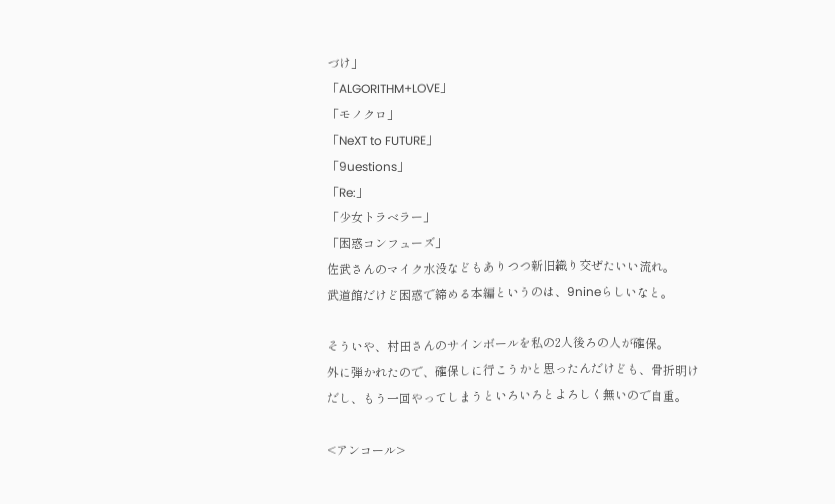づけ」
「ALGORITHM+LOVE」
「モノクロ」
「NeXT to FUTURE」
「9uestions」
「Re:」
「少女トラベラー」
「困惑コンフューズ」
佐武さんのマイク水没などもありつつ新旧織り交ぜたいい流れ。
武道館だけど困惑で締める本編というのは、9nineらしいなと。

そういや、村田さんのサインボールを私の2人後ろの人が確保。
外に弾かれたので、確保しに行こうかと思ったんだけども、骨折明け
だし、もう一回やってしまうといろいろとよろしく無いので自重。

<アンコール>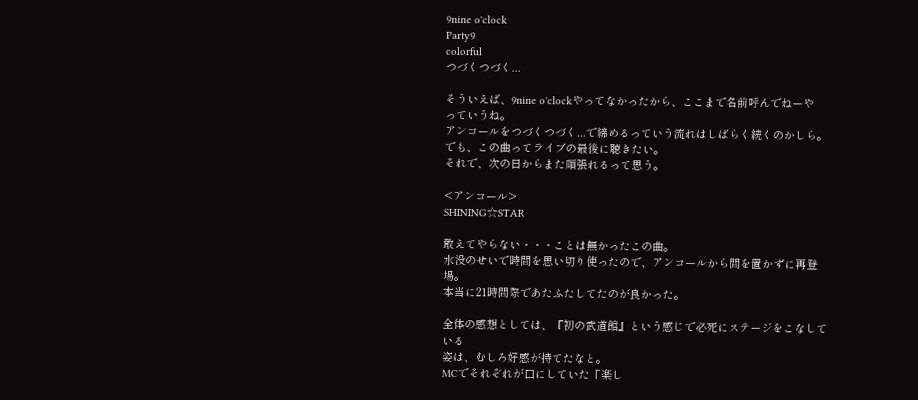9nine o'clock
Party9
colorful
つづくつづく...

そういえば、9nine o'clockやってなかったから、ここまで名前呼んでねーや
っていうね。
アンコールをつづくつづく...で締めるっていう流れはしばらく続くのかしら。
でも、この曲ってライブの最後に聴きたい。
それで、次の日からまた頑張れるって思う。

<アンコール>
SHINING☆STAR

敢えてやらない・・・ことは無かったこの曲。
水没のせいで時間を思い切り使ったので、アンコールから間を置かずに再登場。
本当に21時間際であたふたしてたのが良かった。

全体の感想としては、『初の武道館』という感じで必死にステージをこなしている
姿は、むしろ好感が持てたなと。
MCでそれぞれが口にしていた「楽し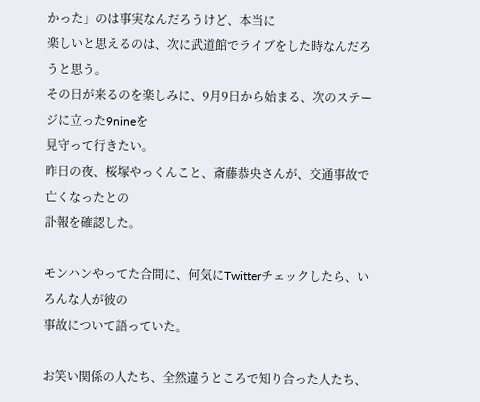かった」のは事実なんだろうけど、本当に
楽しいと思えるのは、次に武道館でライブをした時なんだろうと思う。
その日が来るのを楽しみに、9月9日から始まる、次のステージに立った9nineを
見守って行きたい。
昨日の夜、桜塚やっくんこと、斎藤恭央さんが、交通事故で亡くなったとの
訃報を確認した。

モンハンやってた合間に、何気にTwitterチェックしたら、いろんな人が彼の
事故について語っていた。

お笑い関係の人たち、全然違うところで知り合った人たち、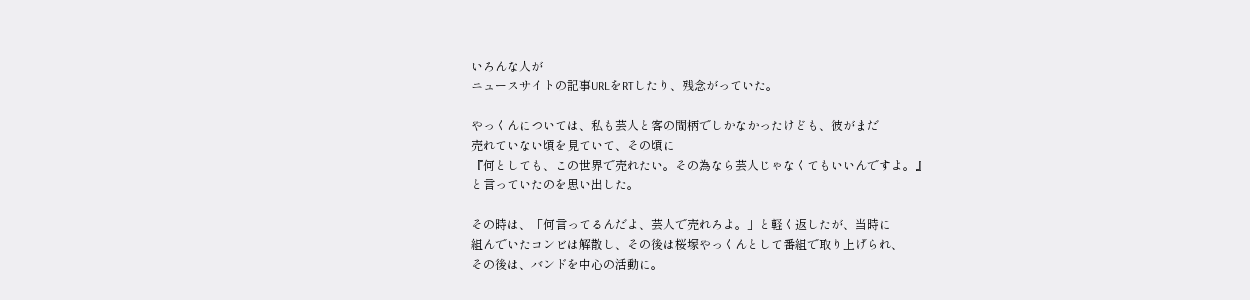いろんな人が
ニュースサイトの記事URLをRTしたり、残念がっていた。

やっくんについては、私も芸人と客の間柄でしかなかったけども、彼がまだ
売れていない頃を見ていて、その頃に
『何としても、この世界で売れたい。その為なら芸人じゃなくてもいいんですよ。』
と言っていたのを思い出した。

その時は、「何言ってるんだよ、芸人で売れろよ。」と軽く返したが、当時に
組んでいたコンビは解散し、その後は桜塚やっくんとして番組で取り上げられ、
その後は、バンドを中心の活動に。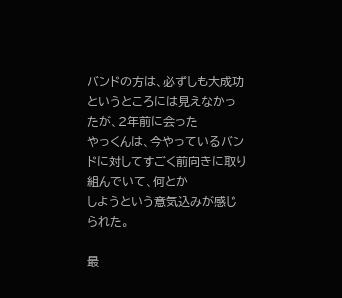バンドの方は、必ずしも大成功というところには見えなかったが、2年前に会った
やっくんは、今やっているバンドに対してすごく前向きに取り組んでいて、何とか
しようという意気込みが感じられた。

最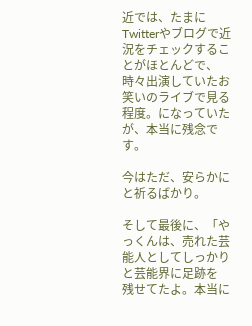近では、たまにTwitterやブログで近況をチェックすることがほとんどで、
時々出演していたお笑いのライブで見る程度。になっていたが、本当に残念です。

今はただ、安らかにと祈るばかり。

そして最後に、「やっくんは、売れた芸能人としてしっかりと芸能界に足跡を
残せてたよ。本当に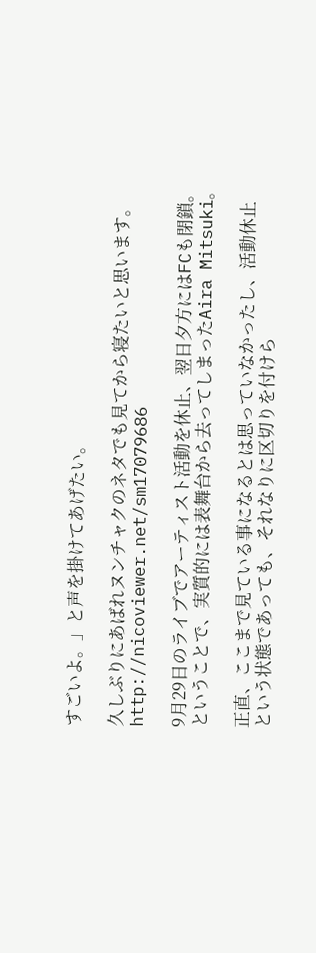すごいよ。」と声を掛けてあげたい。

久しぶりにあばれヌンチャクのネタでも見てから寝たいと思います。
http://nicoviewer.net/sm17079686

9月29日のライブでアーティスト活動を休止、翌日夕方にはFCも閉鎖。
ということで、実質的には表舞台から去ってしまったAira Mitsuki。

正直、ここまで見ている事になるとは思っていなかったし、活動休止
という状態であっても、それなりに区切りを付けら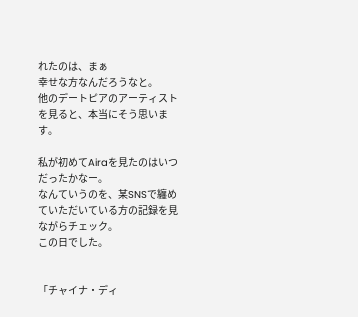れたのは、まぁ
幸せな方なんだろうなと。
他のデートピアのアーティストを見ると、本当にそう思います。

私が初めてAiraを見たのはいつだったかなー。
なんていうのを、某SNSで纏めていただいている方の記録を見ながらチェック。
この日でした。


「チャイナ・ディ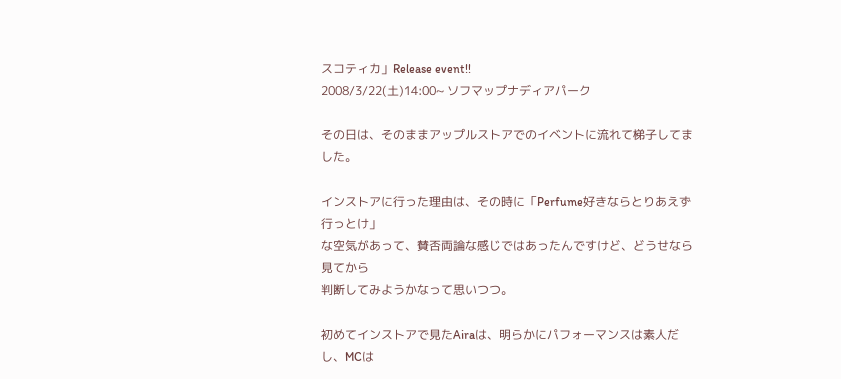スコティカ」Release event!!
2008/3/22(土)14:00~ ソフマップナディアパーク

その日は、そのままアップルストアでのイベントに流れて梯子してました。

インストアに行った理由は、その時に「Perfume好きならとりあえず行っとけ」
な空気があって、賛否両論な感じではあったんですけど、どうせなら見てから
判断してみようかなって思いつつ。

初めてインストアで見たAiraは、明らかにパフォーマンスは素人だし、MCは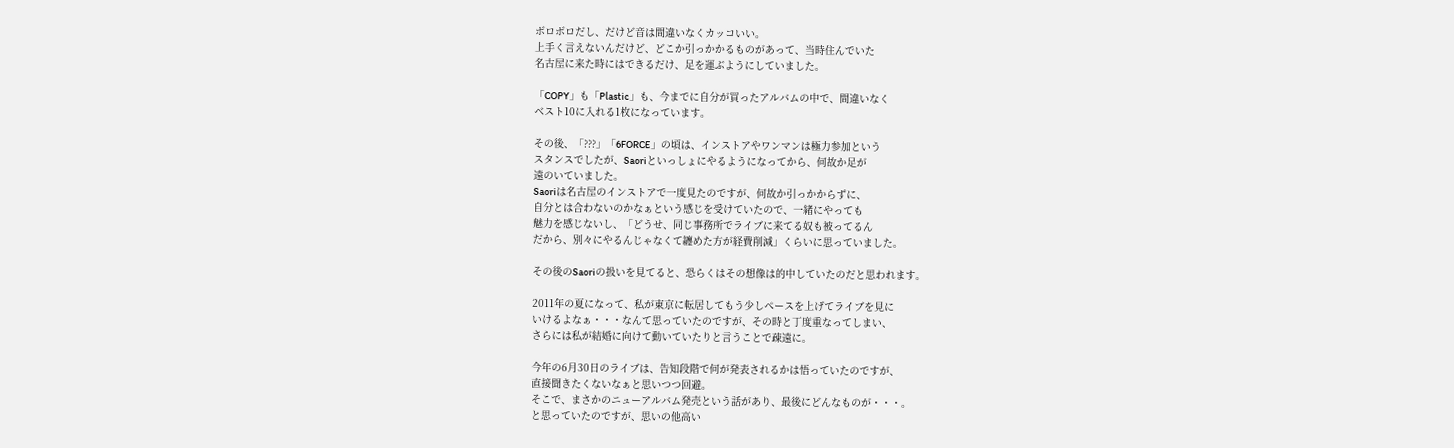ボロボロだし、だけど音は間違いなくカッコいい。
上手く言えないんだけど、どこか引っかかるものがあって、当時住んでいた
名古屋に来た時にはできるだけ、足を運ぶようにしていました。

「COPY」も「Plastic」も、今までに自分が買ったアルバムの中で、間違いなく
ベスト10に入れる1枚になっています。

その後、「???」「6FORCE」の頃は、インストアやワンマンは極力参加という
スタンスでしたが、Saoriといっしょにやるようになってから、何故か足が
遠のいていました。
Saoriは名古屋のインストアで一度見たのですが、何故か引っかからずに、
自分とは合わないのかなぁという感じを受けていたので、一緒にやっても
魅力を感じないし、「どうせ、同じ事務所でライブに来てる奴も被ってるん
だから、別々にやるんじゃなくて纏めた方が経費削減」くらいに思っていました。

その後のSaoriの扱いを見てると、恐らくはその想像は的中していたのだと思われます。

2011年の夏になって、私が東京に転居してもう少しペースを上げてライブを見に
いけるよなぁ・・・なんて思っていたのですが、その時と丁度重なってしまい、
さらには私が結婚に向けて動いていたりと言うことで疎遠に。

今年の6月30日のライブは、告知段階で何が発表されるかは悟っていたのですが、
直接聞きたくないなぁと思いつつ回避。
そこで、まさかのニューアルバム発売という話があり、最後にどんなものが・・・。
と思っていたのですが、思いの他高い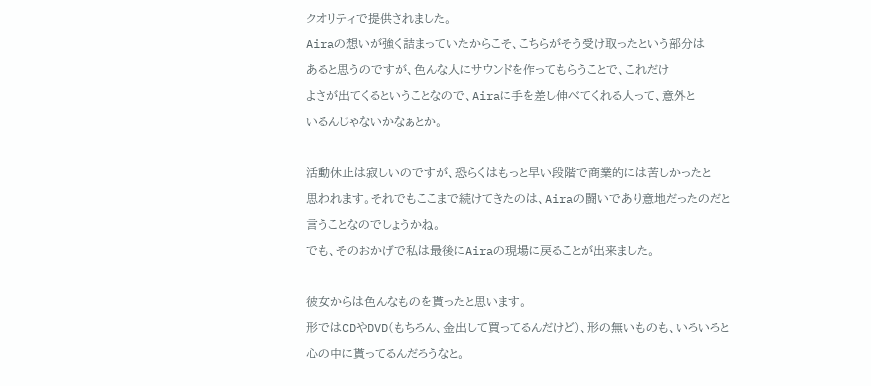クオリティで提供されました。
Airaの想いが強く詰まっていたからこそ、こちらがそう受け取ったという部分は
あると思うのですが、色んな人にサウンドを作ってもらうことで、これだけ
よさが出てくるということなので、Airaに手を差し伸べてくれる人って、意外と
いるんじゃないかなぁとか。

活動休止は寂しいのですが、恐らくはもっと早い段階で商業的には苦しかったと
思われます。それでもここまで続けてきたのは、Airaの闘いであり意地だったのだと
言うことなのでしょうかね。
でも、そのおかげで私は最後にAiraの現場に戻ることが出来ました。

彼女からは色んなものを貰ったと思います。
形ではCDやDVD(もちろん、金出して買ってるんだけど)、形の無いものも、いろいろと
心の中に貰ってるんだろうなと。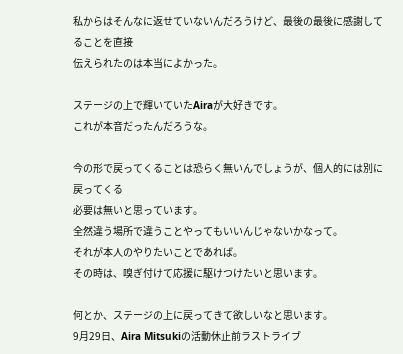私からはそんなに返せていないんだろうけど、最後の最後に感謝してることを直接
伝えられたのは本当によかった。

ステージの上で輝いていたAiraが大好きです。
これが本音だったんだろうな。

今の形で戻ってくることは恐らく無いんでしょうが、個人的には別に戻ってくる
必要は無いと思っています。
全然違う場所で違うことやってもいいんじゃないかなって。
それが本人のやりたいことであれば。
その時は、嗅ぎ付けて応援に駆けつけたいと思います。

何とか、ステージの上に戻ってきて欲しいなと思います。
9月29日、Aira Mitsukiの活動休止前ラストライブ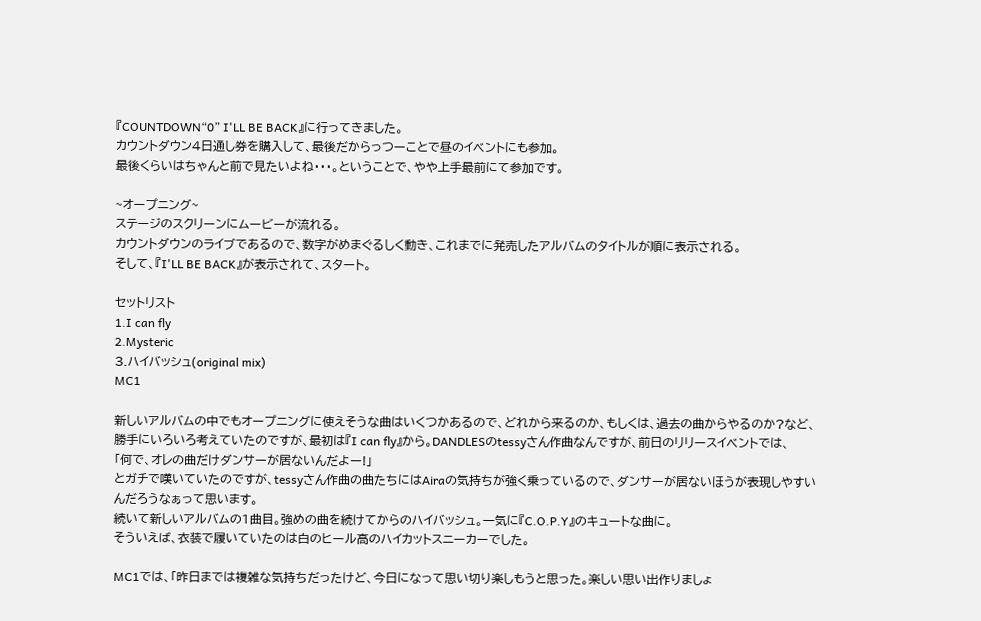『COUNTDOWN“0” I'LL BE BACK』に行ってきました。
カウントダウン4日通し券を購入して、最後だからっつーことで昼のイベントにも参加。
最後くらいはちゃんと前で見たいよね・・・。ということで、やや上手最前にて参加です。

~オープニング~
ステージのスクリーンにムービーが流れる。
カウントダウンのライブであるので、数字がめまぐるしく動き、これまでに発売したアルバムのタイトルが順に表示される。
そして、『I'LL BE BACK』が表示されて、スタート。

セットリスト
1.I can fly
2.Mysteric
3.ハイバッシュ(original mix)
MC1

新しいアルバムの中でもオープニングに使えそうな曲はいくつかあるので、どれから来るのか、もしくは、過去の曲からやるのか?など、勝手にいろいろ考えていたのですが、最初は『I can fly』から。DANDLESのtessyさん作曲なんですが、前日のリリースイベントでは、
「何で、オレの曲だけダンサーが居ないんだよー!」
とガチで嘆いていたのですが、tessyさん作曲の曲たちにはAiraの気持ちが強く乗っているので、ダンサーが居ないほうが表現しやすいんだろうなぁって思います。
続いて新しいアルバムの1曲目。強めの曲を続けてからのハイバッシュ。一気に『C.O.P.Y』のキュートな曲に。
そういえば、衣装で履いていたのは白のヒール高のハイカットスニーカーでした。

MC1では、「昨日までは複雑な気持ちだったけど、今日になって思い切り楽しもうと思った。楽しい思い出作りましょ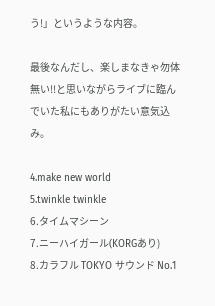う!」というような内容。

最後なんだし、楽しまなきゃ勿体無い!!と思いながらライブに臨んでいた私にもありがたい意気込み。

4.make new world
5.twinkle twinkle
6.タイムマシーン
7.ニーハイガール(KORGあり)
8.カラフル TOKYO サウンド No.1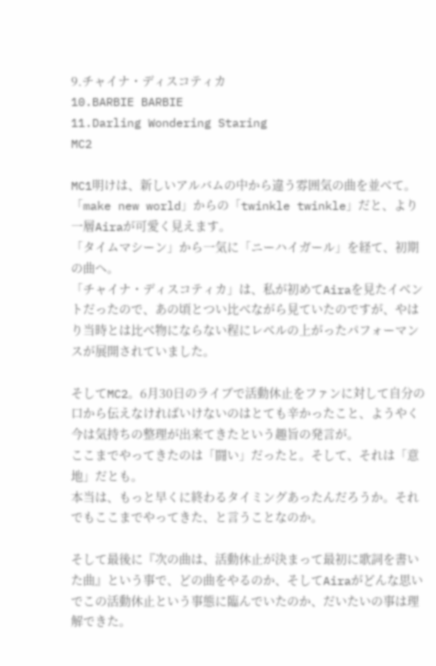9.チャイナ・ディスコティカ
10.BARBIE BARBIE
11.Darling Wondering Staring
MC2

MC1明けは、新しいアルバムの中から違う雰囲気の曲を並べて。
「make new world」からの「twinkle twinkle」だと、より一層Airaが可愛く見えます。
「タイムマシーン」から一気に「ニーハイガール」を経て、初期の曲へ。
「チャイナ・ディスコティカ」は、私が初めてAiraを見たイベントだったので、あの頃とつい比べながら見ていたのですが、やはり当時とは比べ物にならない程にレベルの上がったパフォーマンスが展開されていました。

そしてMC2。6月30日のライブで活動休止をファンに対して自分の口から伝えなければいけないのはとても辛かったこと、ようやく今は気持ちの整理が出来てきたという趣旨の発言が。
ここまでやってきたのは「闘い」だったと。そして、それは「意地」だとも。
本当は、もっと早くに終わるタイミングあったんだろうか。それでもここまでやってきた、と言うことなのか。

そして最後に『次の曲は、活動休止が決まって最初に歌詞を書いた曲』という事で、どの曲をやるのか、そしてAiraがどんな思いでこの活動休止という事態に臨んでいたのか、だいたいの事は理解できた。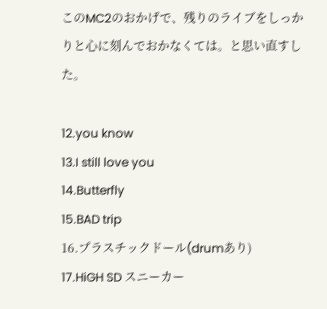このMC2のおかげで、残りのライブをしっかりと心に刻んでおかなくては。と思い直すした。

12.you know
13.I still love you
14.Butterfly
15.BAD trip
16.プラスチックドール(drumあり)
17.HiGH SD スニーカー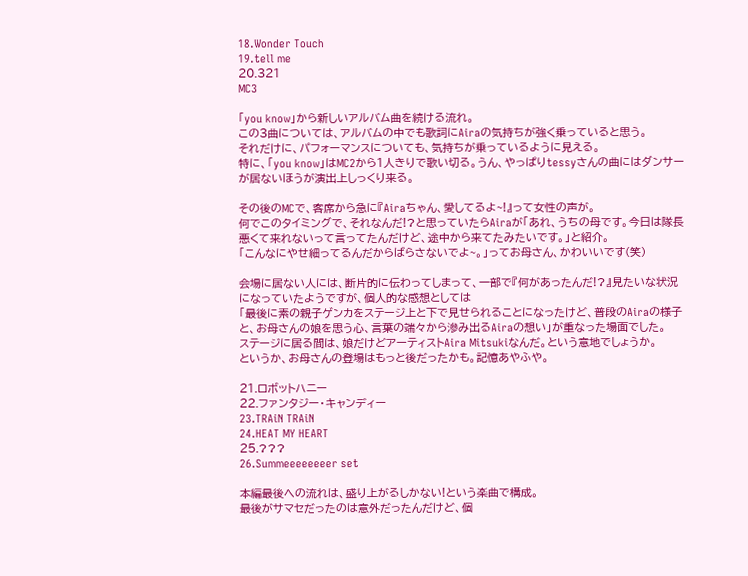18.Wonder Touch
19.tell me
20.321
MC3

「you know」から新しいアルバム曲を続ける流れ。
この3曲については、アルバムの中でも歌詞にAiraの気持ちが強く乗っていると思う。
それだけに、パフォーマンスについても、気持ちが乗っているように見える。
特に、「you know」はMC2から1人きりで歌い切る。うん、やっぱりtessyさんの曲にはダンサーが居ないほうが演出上しっくり来る。

その後のMCで、客席から急に『Airaちゃん、愛してるよ~!』って女性の声が。
何でこのタイミングで、それなんだ!?と思っていたらAiraが「あれ、うちの母です。今日は隊長悪くて来れないって言ってたんだけど、途中から来てたみたいです。」と紹介。
「こんなにやせ細ってるんだからばらさないでよ~。」ってお母さん、かわいいです(笑)

会場に居ない人には、断片的に伝わってしまって、一部で『何があったんだ!?』見たいな状況になっていたようですが、個人的な感想としては
「最後に素の親子ゲンカをステージ上と下で見せられることになったけど、普段のAiraの様子と、お母さんの娘を思う心、言葉の端々から滲み出るAiraの想い」が重なった場面でした。
ステージに居る間は、娘だけどアーティストAira Mitsukiなんだ。という意地でしょうか。
というか、お母さんの登場はもっと後だったかも。記憶あやふや。

21.ロボットハニー
22.ファンタジー・キャンディー
23.TRAiN TRAiN
24.HEAT MY HEART
25.???
26.Summeeeeeeeer set

本編最後への流れは、盛り上がるしかない!という楽曲で構成。
最後がサマセだったのは意外だったんだけど、個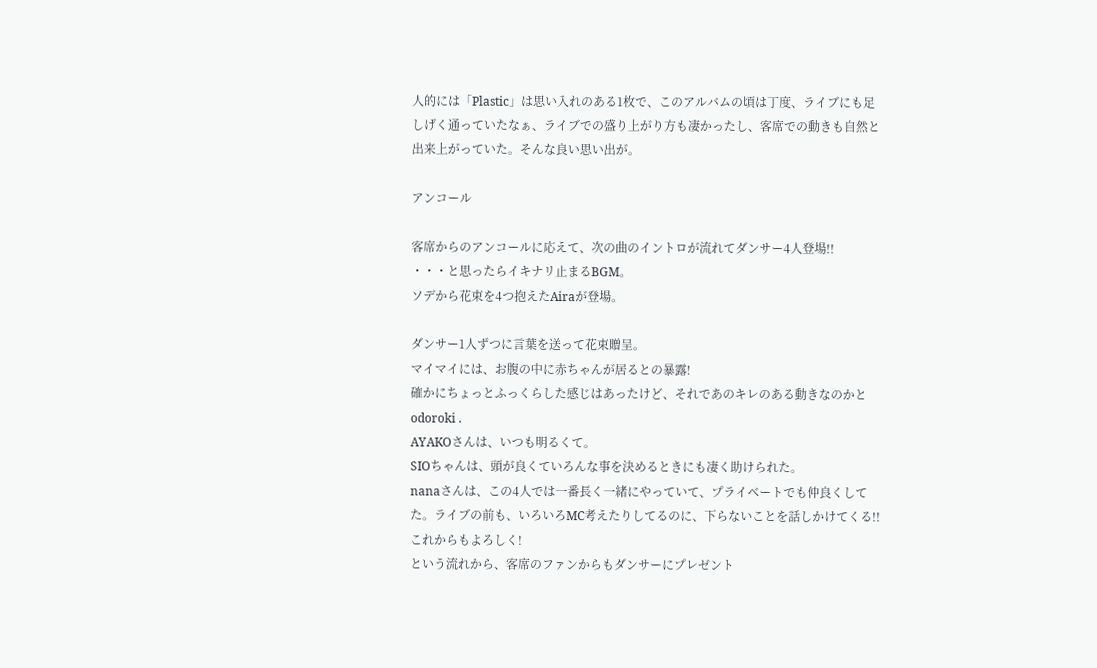人的には「Plastic」は思い入れのある1枚で、このアルバムの頃は丁度、ライブにも足しげく通っていたなぁ、ライブでの盛り上がり方も凄かったし、客席での動きも自然と出来上がっていた。そんな良い思い出が。

アンコール

客席からのアンコールに応えて、次の曲のイントロが流れてダンサー4人登場!!
・・・と思ったらイキナリ止まるBGM。
ソデから花束を4つ抱えたAiraが登場。

ダンサー1人ずつに言葉を送って花束贈呈。
マイマイには、お腹の中に赤ちゃんが居るとの暴露!
確かにちょっとふっくらした感じはあったけど、それであのキレのある動きなのかとodoroki .
AYAKOさんは、いつも明るくて。
SIOちゃんは、頭が良くていろんな事を決めるときにも凄く助けられた。
nanaさんは、この4人では一番長く一緒にやっていて、プライベートでも仲良くしてた。ライブの前も、いろいろMC考えたりしてるのに、下らないことを話しかけてくる!!これからもよろしく!
という流れから、客席のファンからもダンサーにプレゼント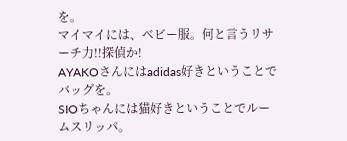を。
マイマイには、ベビー服。何と言うリサーチ力!!探偵か!
AYAKOさんにはadidas好きということでバッグを。
SIOちゃんには猫好きということでルームスリッパ。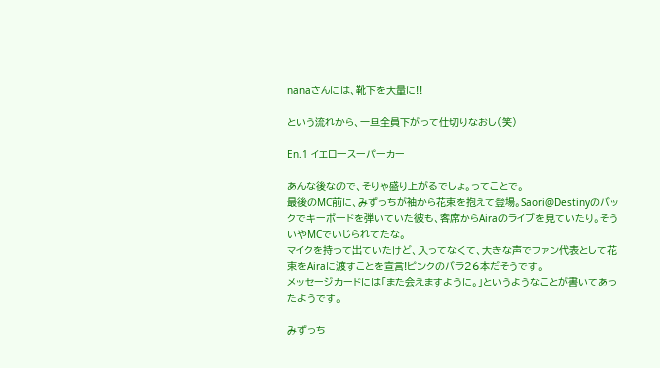nanaさんには、靴下を大量に!!

という流れから、一旦全員下がって仕切りなおし(笑)

En.1 イエロースーパーカー

あんな後なので、そりゃ盛り上がるでしょ。ってことで。
最後のMC前に、みずっちが袖から花束を抱えて登場。Saori@Destinyのバックでキーボードを弾いていた彼も、客席からAiraのライブを見ていたり。そういやMCでいじられてたな。
マイクを持って出ていたけど、入ってなくて、大きな声でファン代表として花束をAiraに渡すことを宣言!ピンクのバラ26本だそうです。
メッセージカードには「また会えますように。」というようなことが書いてあったようです。

みずっち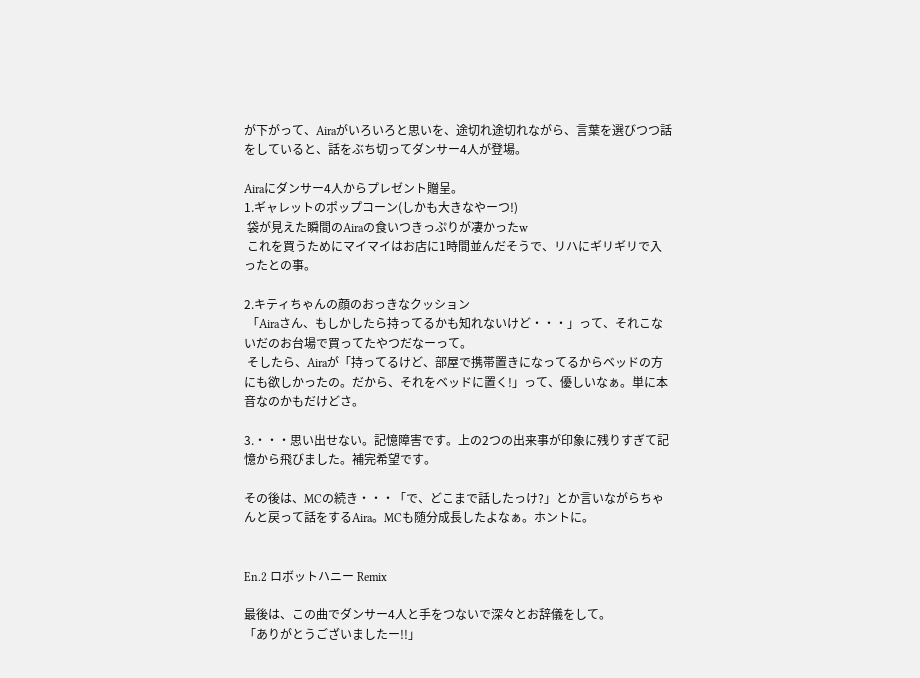が下がって、Airaがいろいろと思いを、途切れ途切れながら、言葉を選びつつ話をしていると、話をぶち切ってダンサー4人が登場。

Airaにダンサー4人からプレゼント贈呈。
1.ギャレットのポップコーン(しかも大きなやーつ!)
 袋が見えた瞬間のAiraの食いつきっぷりが凄かったw
 これを買うためにマイマイはお店に1時間並んだそうで、リハにギリギリで入ったとの事。

2.キティちゃんの顔のおっきなクッション
 「Airaさん、もしかしたら持ってるかも知れないけど・・・」って、それこないだのお台場で買ってたやつだなーって。
 そしたら、Airaが「持ってるけど、部屋で携帯置きになってるからベッドの方にも欲しかったの。だから、それをベッドに置く!」って、優しいなぁ。単に本音なのかもだけどさ。

3.・・・思い出せない。記憶障害です。上の2つの出来事が印象に残りすぎて記憶から飛びました。補完希望です。

その後は、MCの続き・・・「で、どこまで話したっけ?」とか言いながらちゃんと戻って話をするAira。MCも随分成長したよなぁ。ホントに。


En.2 ロボットハニー Remix

最後は、この曲でダンサー4人と手をつないで深々とお辞儀をして。
「ありがとうございましたー!!」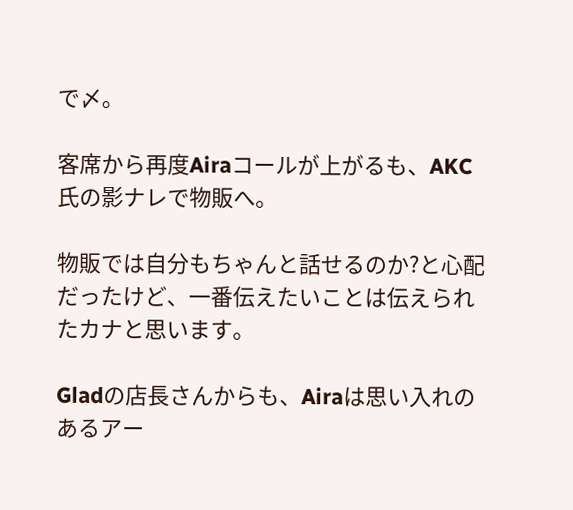で〆。

客席から再度Airaコールが上がるも、AKC氏の影ナレで物販へ。

物販では自分もちゃんと話せるのか?と心配だったけど、一番伝えたいことは伝えられたカナと思います。

Gladの店長さんからも、Airaは思い入れのあるアー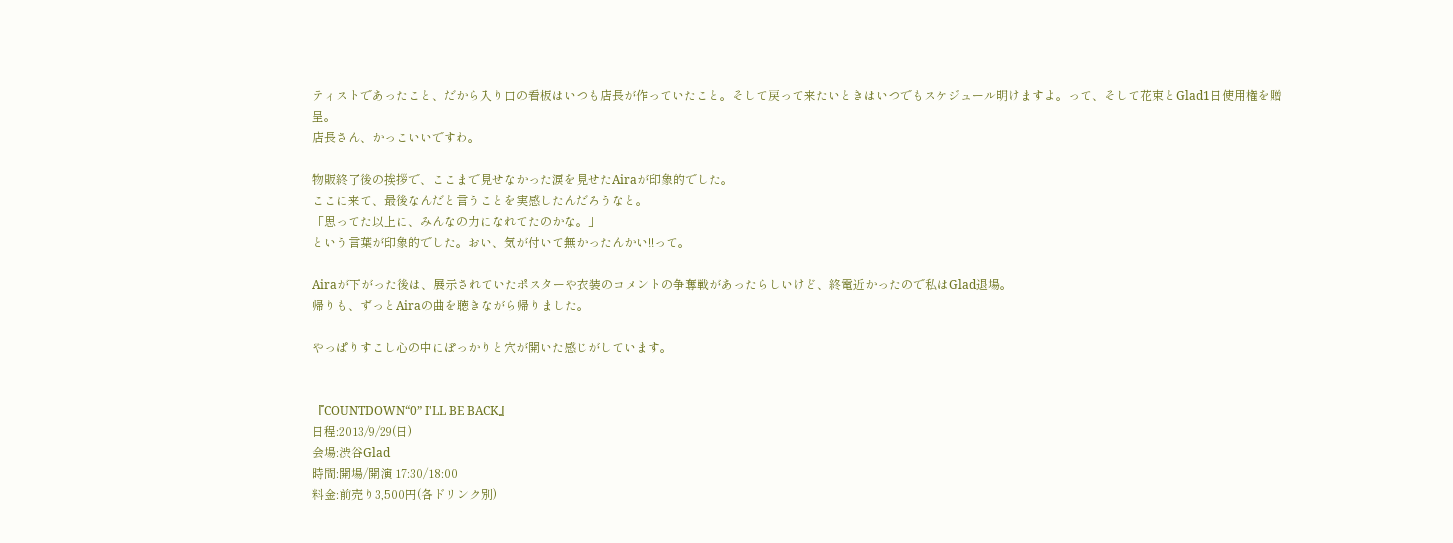ティストであったこと、だから入り口の看板はいつも店長が作っていたこと。そして戻って来たいときはいつでもスケジュール明けますよ。って、そして花束とGlad1日使用権を贈呈。
店長さん、かっこいいですわ。

物販終了後の挨拶で、ここまで見せなかった涙を見せたAiraが印象的でした。
ここに来て、最後なんだと言うことを実感したんだろうなと。
「思ってた以上に、みんなの力になれてたのかな。」
という言葉が印象的でした。おい、気が付いて無かったんかい!!って。

Airaが下がった後は、展示されていたポスターや衣装のコメントの争奪戦があったらしいけど、終電近かったので私はGlad退場。
帰りも、ずっとAiraの曲を聴きながら帰りました。

やっぱりすこし心の中にぽっかりと穴が開いた感じがしています。


『COUNTDOWN“0” I'LL BE BACK』
日程:2013/9/29(日)
会場:渋谷Glad
時間:開場/開演 17:30/18:00
料金:前売り3,500円(各ドリンク別)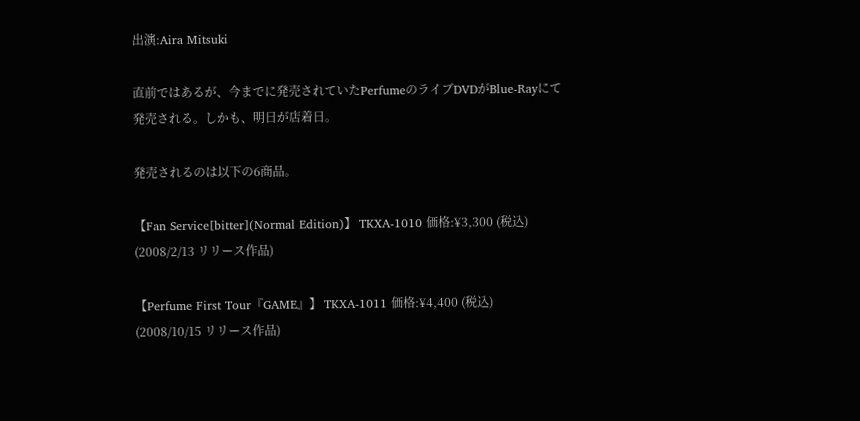出演:Aira Mitsuki

直前ではあるが、今までに発売されていたPerfumeのライブDVDがBlue-Rayにて
発売される。しかも、明日が店着日。

発売されるのは以下の6商品。

【Fan Service[bitter](Normal Edition)】 TKXA-1010 価格:¥3,300 (税込)
(2008/2/13 リリース作品)

【Perfume First Tour『GAME』】 TKXA-1011 価格:¥4,400 (税込)
(2008/10/15 リリース作品)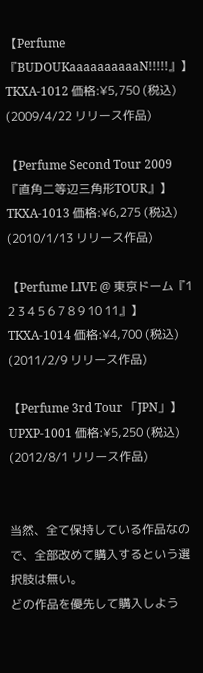【Perfume『BUDOUKaaaaaaaaaaN!!!!!』】 TKXA-1012 価格:¥5,750 (税込)
(2009/4/22 リリース作品)

【Perfume Second Tour 2009『直角二等辺三角形TOUR』】 TKXA-1013 価格:¥6,275 (税込)
(2010/1/13 リリース作品)

【Perfume LIVE @ 東京ドーム『1 2 3 4 5 6 7 8 9 10 11』】 TKXA-1014 価格:¥4,700 (税込)
(2011/2/9 リリース作品)

【Perfume 3rd Tour 「JPN」】 UPXP-1001 価格:¥5,250 (税込)
(2012/8/1 リリース作品)


当然、全て保持している作品なので、全部改めて購入するという選択肢は無い。
どの作品を優先して購入しよう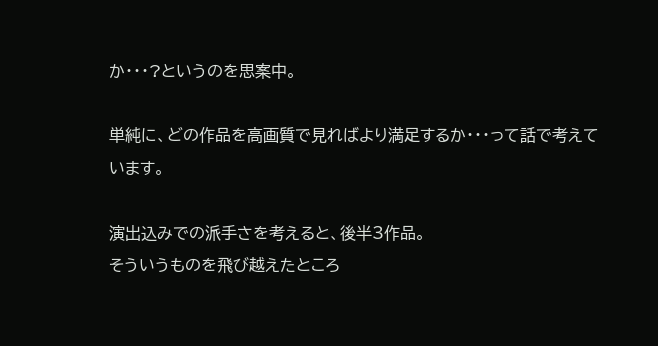か・・・?というのを思案中。

単純に、どの作品を高画質で見ればより満足するか・・・って話で考えています。

演出込みでの派手さを考えると、後半3作品。
そういうものを飛び越えたところ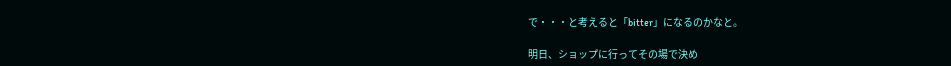で・・・と考えると「bitter」になるのかなと。

明日、ショップに行ってその場で決め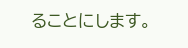ることにします。